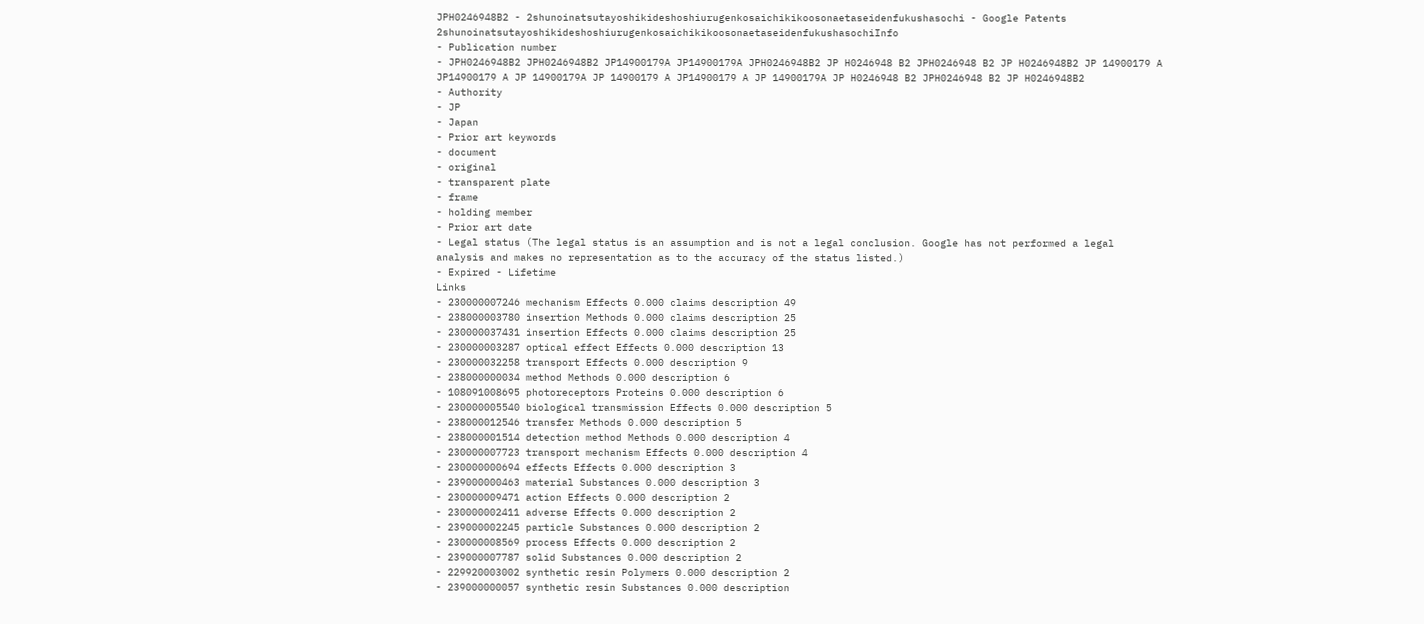JPH0246948B2 - 2shunoinatsutayoshikideshoshiurugenkosaichikikoosonaetaseidenfukushasochi - Google Patents
2shunoinatsutayoshikideshoshiurugenkosaichikikoosonaetaseidenfukushasochiInfo
- Publication number
- JPH0246948B2 JPH0246948B2 JP14900179A JP14900179A JPH0246948B2 JP H0246948 B2 JPH0246948 B2 JP H0246948B2 JP 14900179 A JP14900179 A JP 14900179A JP 14900179 A JP14900179 A JP 14900179A JP H0246948 B2 JPH0246948 B2 JP H0246948B2
- Authority
- JP
- Japan
- Prior art keywords
- document
- original
- transparent plate
- frame
- holding member
- Prior art date
- Legal status (The legal status is an assumption and is not a legal conclusion. Google has not performed a legal analysis and makes no representation as to the accuracy of the status listed.)
- Expired - Lifetime
Links
- 230000007246 mechanism Effects 0.000 claims description 49
- 238000003780 insertion Methods 0.000 claims description 25
- 230000037431 insertion Effects 0.000 claims description 25
- 230000003287 optical effect Effects 0.000 description 13
- 230000032258 transport Effects 0.000 description 9
- 238000000034 method Methods 0.000 description 6
- 108091008695 photoreceptors Proteins 0.000 description 6
- 230000005540 biological transmission Effects 0.000 description 5
- 238000012546 transfer Methods 0.000 description 5
- 238000001514 detection method Methods 0.000 description 4
- 230000007723 transport mechanism Effects 0.000 description 4
- 230000000694 effects Effects 0.000 description 3
- 239000000463 material Substances 0.000 description 3
- 230000009471 action Effects 0.000 description 2
- 230000002411 adverse Effects 0.000 description 2
- 239000002245 particle Substances 0.000 description 2
- 230000008569 process Effects 0.000 description 2
- 239000007787 solid Substances 0.000 description 2
- 229920003002 synthetic resin Polymers 0.000 description 2
- 239000000057 synthetic resin Substances 0.000 description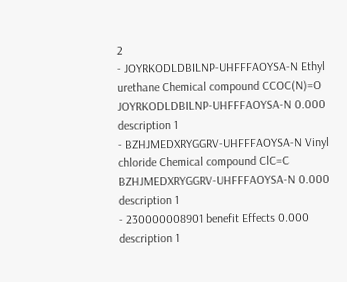2
- JOYRKODLDBILNP-UHFFFAOYSA-N Ethyl urethane Chemical compound CCOC(N)=O JOYRKODLDBILNP-UHFFFAOYSA-N 0.000 description 1
- BZHJMEDXRYGGRV-UHFFFAOYSA-N Vinyl chloride Chemical compound ClC=C BZHJMEDXRYGGRV-UHFFFAOYSA-N 0.000 description 1
- 230000008901 benefit Effects 0.000 description 1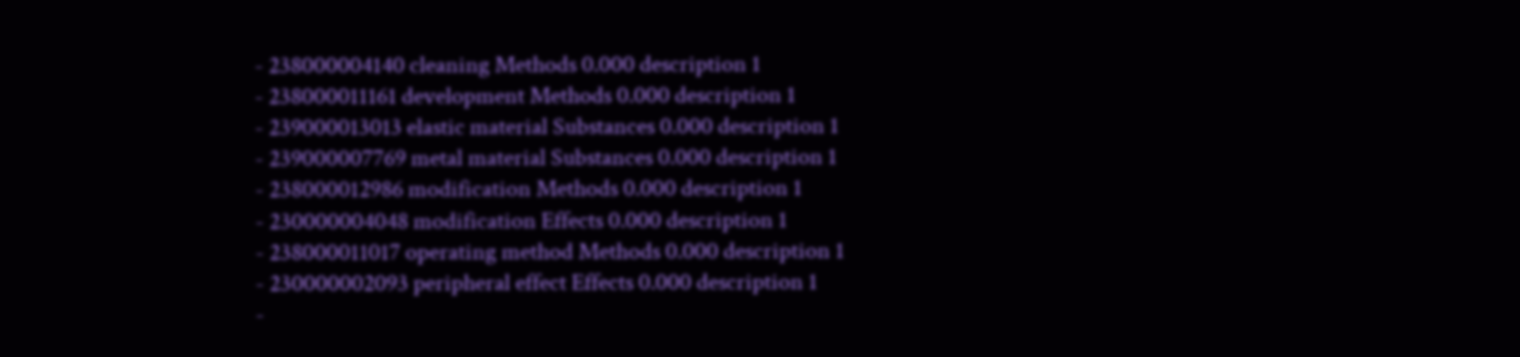- 238000004140 cleaning Methods 0.000 description 1
- 238000011161 development Methods 0.000 description 1
- 239000013013 elastic material Substances 0.000 description 1
- 239000007769 metal material Substances 0.000 description 1
- 238000012986 modification Methods 0.000 description 1
- 230000004048 modification Effects 0.000 description 1
- 238000011017 operating method Methods 0.000 description 1
- 230000002093 peripheral effect Effects 0.000 description 1
-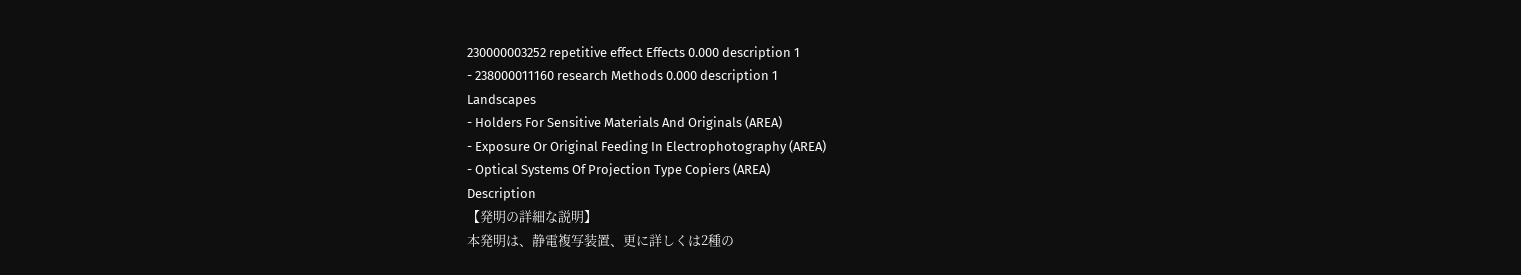230000003252 repetitive effect Effects 0.000 description 1
- 238000011160 research Methods 0.000 description 1
Landscapes
- Holders For Sensitive Materials And Originals (AREA)
- Exposure Or Original Feeding In Electrophotography (AREA)
- Optical Systems Of Projection Type Copiers (AREA)
Description
【発明の詳細な説明】
本発明は、静電複写装置、更に詳しくは2種の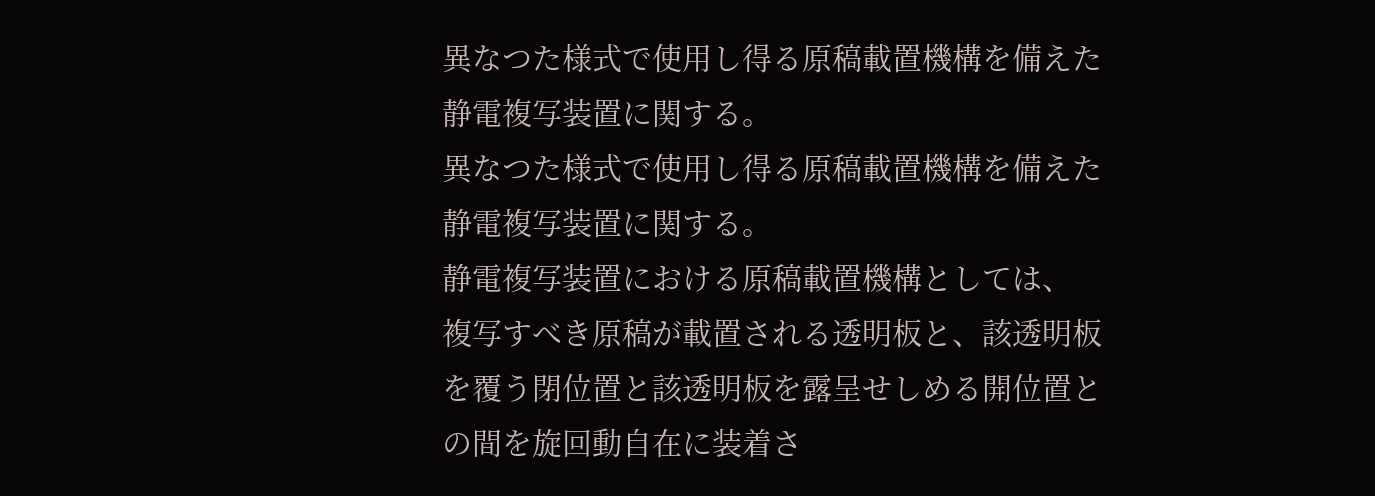異なつた様式で使用し得る原稿載置機構を備えた
静電複写装置に関する。
異なつた様式で使用し得る原稿載置機構を備えた
静電複写装置に関する。
静電複写装置における原稿載置機構としては、
複写すべき原稿が載置される透明板と、該透明板
を覆う閉位置と該透明板を露呈せしめる開位置と
の間を旋回動自在に装着さ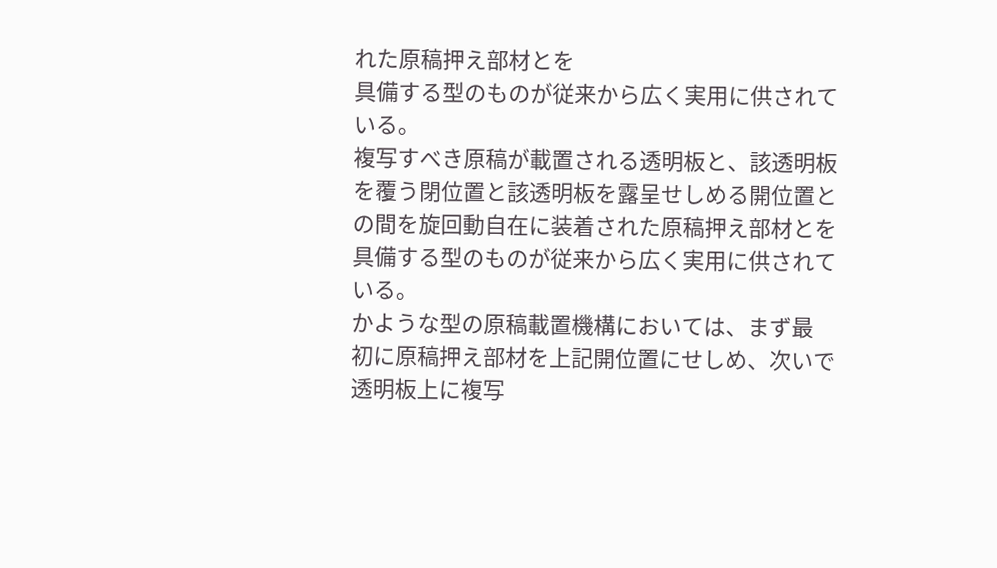れた原稿押え部材とを
具備する型のものが従来から広く実用に供されて
いる。
複写すべき原稿が載置される透明板と、該透明板
を覆う閉位置と該透明板を露呈せしめる開位置と
の間を旋回動自在に装着された原稿押え部材とを
具備する型のものが従来から広く実用に供されて
いる。
かような型の原稿載置機構においては、まず最
初に原稿押え部材を上記開位置にせしめ、次いで
透明板上に複写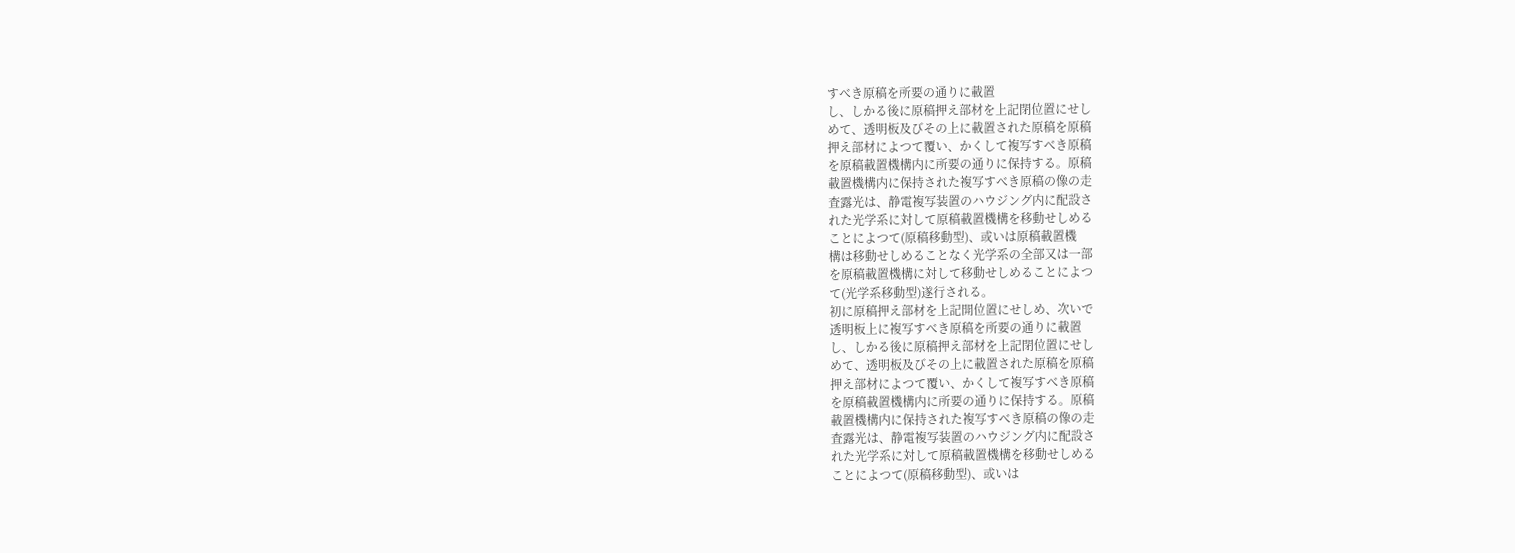すべき原稿を所要の通りに載置
し、しかる後に原稿押え部材を上記閉位置にせし
めて、透明板及びその上に載置された原稿を原稿
押え部材によつて覆い、かくして複写すべき原稿
を原稿載置機構内に所要の通りに保持する。原稿
載置機構内に保持された複写すべき原稿の像の走
査露光は、静電複写装置のハウジング内に配設さ
れた光学系に対して原稿載置機構を移動せしめる
ことによつて(原稿移動型)、或いは原稿載置機
構は移動せしめることなく光学系の全部又は一部
を原稿載置機構に対して移動せしめることによつ
て(光学系移動型)遂行される。
初に原稿押え部材を上記開位置にせしめ、次いで
透明板上に複写すべき原稿を所要の通りに載置
し、しかる後に原稿押え部材を上記閉位置にせし
めて、透明板及びその上に載置された原稿を原稿
押え部材によつて覆い、かくして複写すべき原稿
を原稿載置機構内に所要の通りに保持する。原稿
載置機構内に保持された複写すべき原稿の像の走
査露光は、静電複写装置のハウジング内に配設さ
れた光学系に対して原稿載置機構を移動せしめる
ことによつて(原稿移動型)、或いは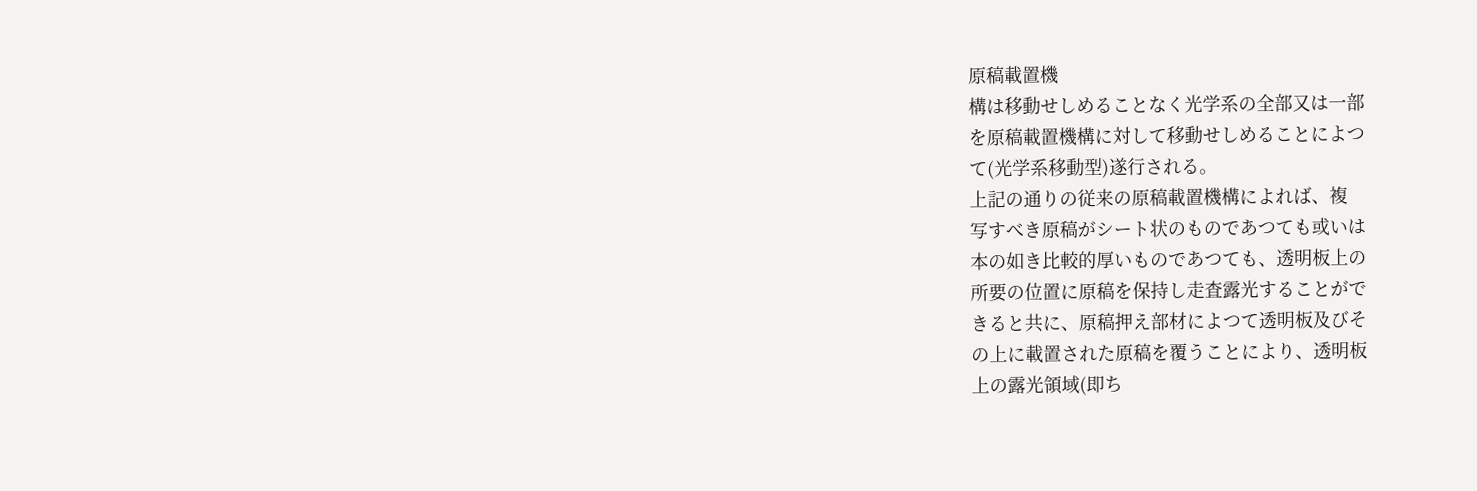原稿載置機
構は移動せしめることなく光学系の全部又は一部
を原稿載置機構に対して移動せしめることによつ
て(光学系移動型)遂行される。
上記の通りの従来の原稿載置機構によれば、複
写すべき原稿がシート状のものであつても或いは
本の如き比較的厚いものであつても、透明板上の
所要の位置に原稿を保持し走査露光することがで
きると共に、原稿押え部材によつて透明板及びそ
の上に載置された原稿を覆うことにより、透明板
上の露光領域(即ち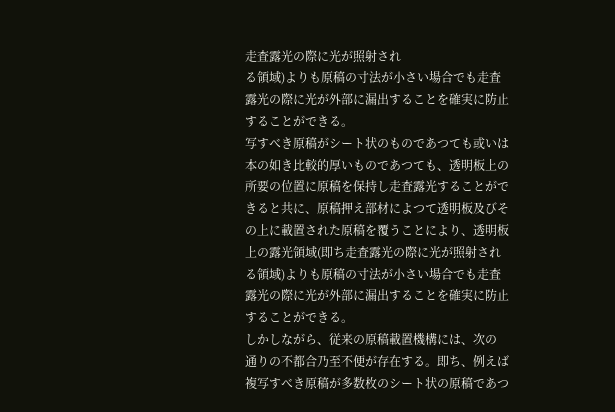走査露光の際に光が照射され
る領域)よりも原稿の寸法が小さい場合でも走査
露光の際に光が外部に漏出することを確実に防止
することができる。
写すべき原稿がシート状のものであつても或いは
本の如き比較的厚いものであつても、透明板上の
所要の位置に原稿を保持し走査露光することがで
きると共に、原稿押え部材によつて透明板及びそ
の上に載置された原稿を覆うことにより、透明板
上の露光領域(即ち走査露光の際に光が照射され
る領域)よりも原稿の寸法が小さい場合でも走査
露光の際に光が外部に漏出することを確実に防止
することができる。
しかしながら、従来の原稿載置機構には、次の
通りの不都合乃至不便が存在する。即ち、例えば
複写すべき原稿が多数枚のシート状の原稿であつ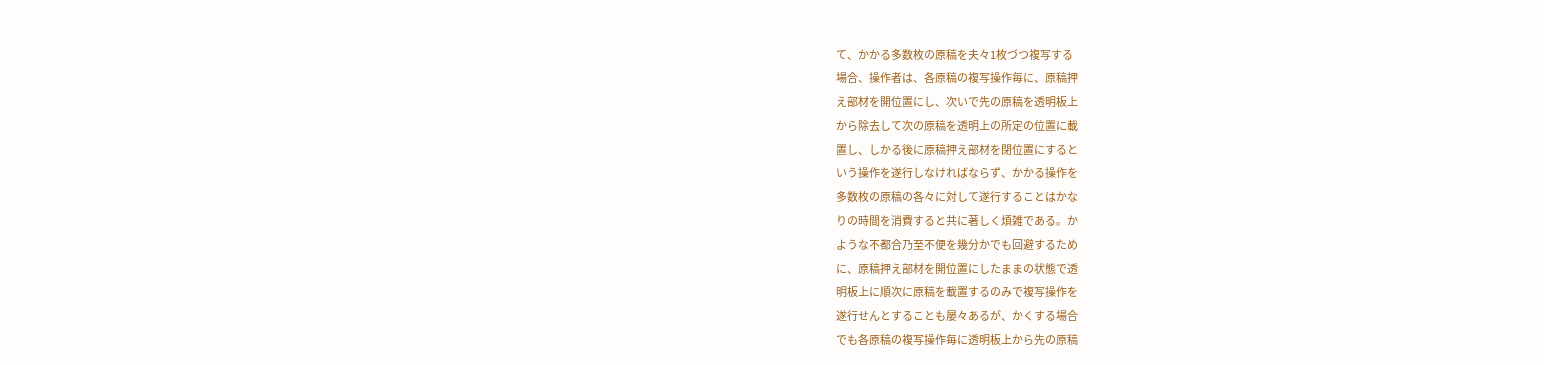て、かかる多数枚の原稿を夫々1枚づつ複写する
場合、操作者は、各原稿の複写操作毎に、原稿押
え部材を開位置にし、次いで先の原稿を透明板上
から除去して次の原稿を透明上の所定の位置に載
置し、しかる後に原稿押え部材を閉位置にすると
いう操作を遂行しなければならず、かかる操作を
多数枚の原稿の各々に対して遂行することはかな
りの時間を消費すると共に著しく煩雑である。か
ような不都合乃至不便を幾分かでも回避するため
に、原稿押え部材を開位置にしたままの状態で透
明板上に順次に原稿を載置するのみで複写操作を
遂行せんとすることも屡々あるが、かくする場合
でも各原稿の複写操作毎に透明板上から先の原稿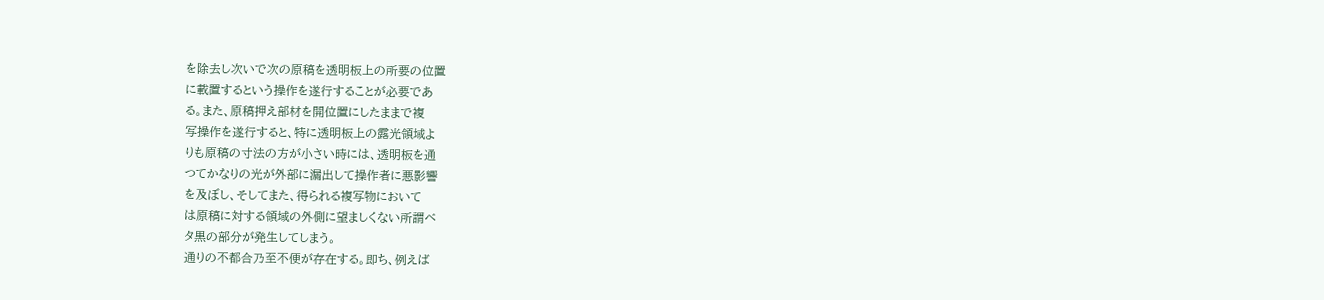を除去し次いで次の原稿を透明板上の所要の位置
に載置するという操作を遂行することが必要であ
る。また、原稿押え部材を開位置にしたままで複
写操作を遂行すると、特に透明板上の露光領域よ
りも原稿の寸法の方が小さい時には、透明板を通
つてかなりの光が外部に漏出して操作者に悪影響
を及ぼし、そしてまた、得られる複写物において
は原稿に対する領域の外側に望ましくない所謂ベ
タ黒の部分が発生してしまう。
通りの不都合乃至不便が存在する。即ち、例えば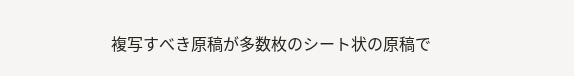複写すべき原稿が多数枚のシート状の原稿で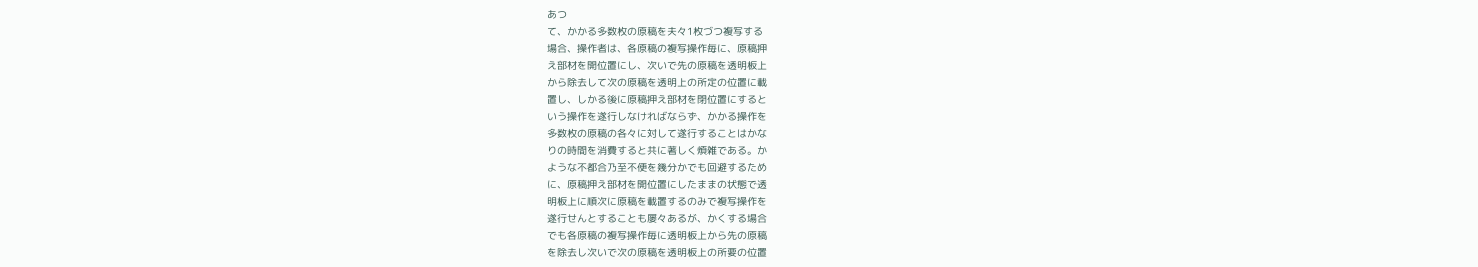あつ
て、かかる多数枚の原稿を夫々1枚づつ複写する
場合、操作者は、各原稿の複写操作毎に、原稿押
え部材を開位置にし、次いで先の原稿を透明板上
から除去して次の原稿を透明上の所定の位置に載
置し、しかる後に原稿押え部材を閉位置にすると
いう操作を遂行しなければならず、かかる操作を
多数枚の原稿の各々に対して遂行することはかな
りの時間を消費すると共に著しく煩雑である。か
ような不都合乃至不便を幾分かでも回避するため
に、原稿押え部材を開位置にしたままの状態で透
明板上に順次に原稿を載置するのみで複写操作を
遂行せんとすることも屡々あるが、かくする場合
でも各原稿の複写操作毎に透明板上から先の原稿
を除去し次いで次の原稿を透明板上の所要の位置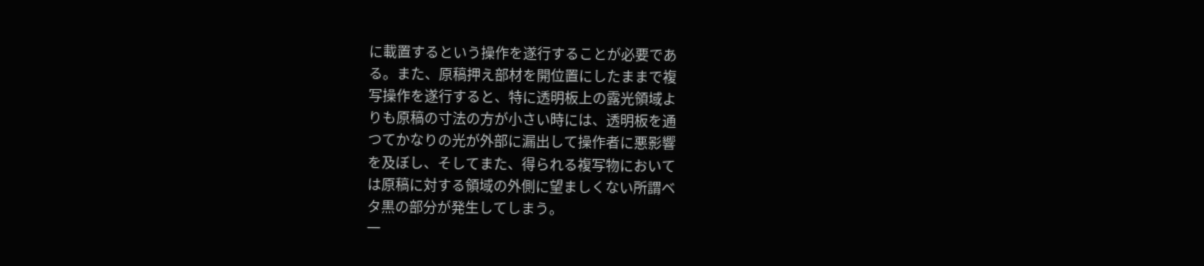に載置するという操作を遂行することが必要であ
る。また、原稿押え部材を開位置にしたままで複
写操作を遂行すると、特に透明板上の露光領域よ
りも原稿の寸法の方が小さい時には、透明板を通
つてかなりの光が外部に漏出して操作者に悪影響
を及ぼし、そしてまた、得られる複写物において
は原稿に対する領域の外側に望ましくない所謂ベ
タ黒の部分が発生してしまう。
一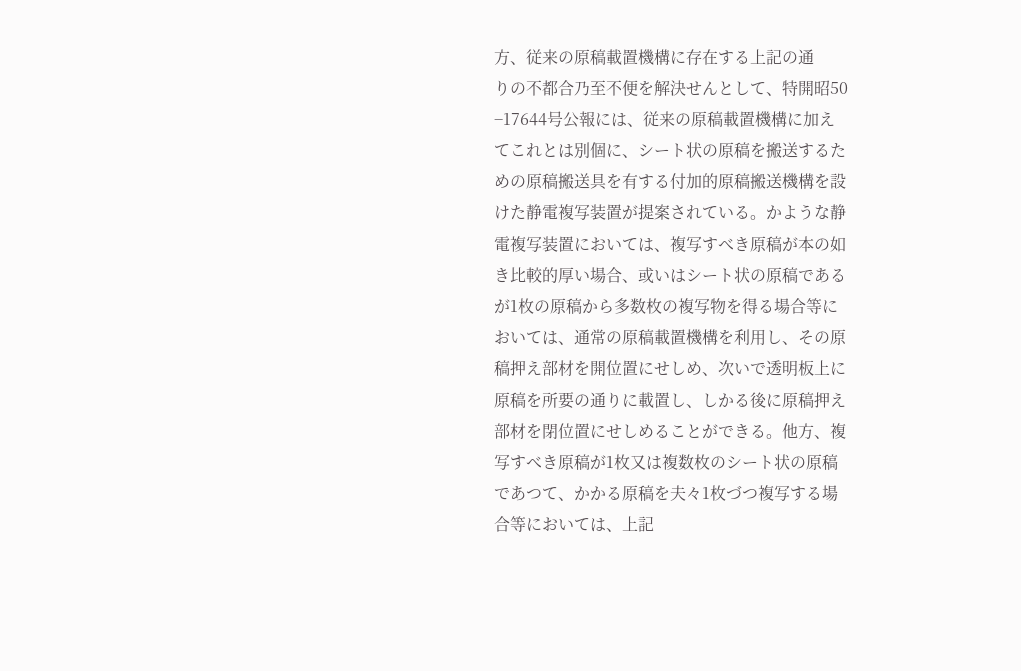方、従来の原稿載置機構に存在する上記の通
りの不都合乃至不便を解決せんとして、特開昭50
−17644号公報には、従来の原稿載置機構に加え
てこれとは別個に、シート状の原稿を搬送するた
めの原稿搬送具を有する付加的原稿搬送機構を設
けた静電複写装置が提案されている。かような静
電複写装置においては、複写すべき原稿が本の如
き比較的厚い場合、或いはシート状の原稿である
が1枚の原稿から多数枚の複写物を得る場合等に
おいては、通常の原稿載置機構を利用し、その原
稿押え部材を開位置にせしめ、次いで透明板上に
原稿を所要の通りに載置し、しかる後に原稿押え
部材を閉位置にせしめることができる。他方、複
写すべき原稿が1枚又は複数枚のシート状の原稿
であつて、かかる原稿を夫々1枚づつ複写する場
合等においては、上記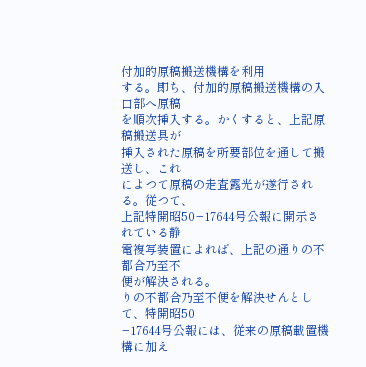付加的原稿搬送機構を利用
する。即ち、付加的原稿搬送機構の入口部へ原稿
を順次挿入する。かくすると、上記原稿搬送具が
挿入された原稿を所要部位を通して搬送し、これ
によつて原稿の走査露光が遂行される。従つて、
上記特開昭50−17644号公報に開示されている静
電複写装置によれば、上記の通りの不都合乃至不
便が解決される。
りの不都合乃至不便を解決せんとして、特開昭50
−17644号公報には、従来の原稿載置機構に加え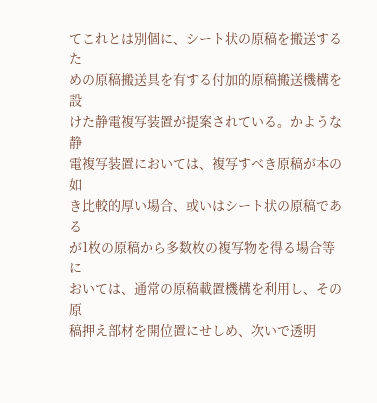てこれとは別個に、シート状の原稿を搬送するた
めの原稿搬送具を有する付加的原稿搬送機構を設
けた静電複写装置が提案されている。かような静
電複写装置においては、複写すべき原稿が本の如
き比較的厚い場合、或いはシート状の原稿である
が1枚の原稿から多数枚の複写物を得る場合等に
おいては、通常の原稿載置機構を利用し、その原
稿押え部材を開位置にせしめ、次いで透明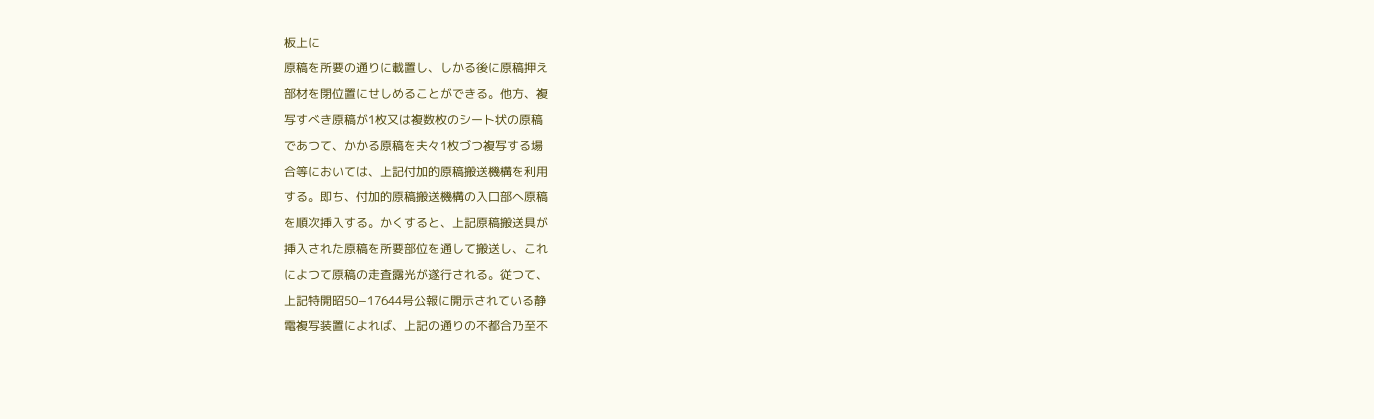板上に
原稿を所要の通りに載置し、しかる後に原稿押え
部材を閉位置にせしめることができる。他方、複
写すべき原稿が1枚又は複数枚のシート状の原稿
であつて、かかる原稿を夫々1枚づつ複写する場
合等においては、上記付加的原稿搬送機構を利用
する。即ち、付加的原稿搬送機構の入口部へ原稿
を順次挿入する。かくすると、上記原稿搬送具が
挿入された原稿を所要部位を通して搬送し、これ
によつて原稿の走査露光が遂行される。従つて、
上記特開昭50−17644号公報に開示されている静
電複写装置によれば、上記の通りの不都合乃至不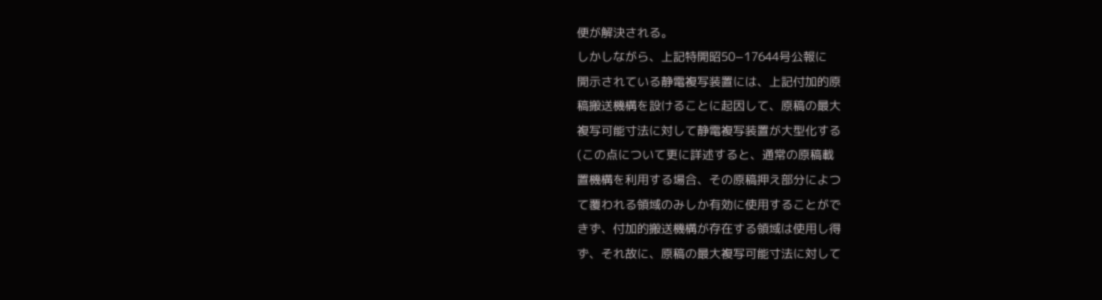便が解決される。
しかしながら、上記特開昭50−17644号公報に
開示されている静電複写装置には、上記付加的原
稿搬送機構を設けることに起因して、原稿の最大
複写可能寸法に対して静電複写装置が大型化する
(この点について更に詳述すると、通常の原稿載
置機構を利用する場合、その原稿押え部分によつ
て覆われる領域のみしか有効に使用することがで
きず、付加的搬送機構が存在する領域は使用し得
ず、それ故に、原稿の最大複写可能寸法に対して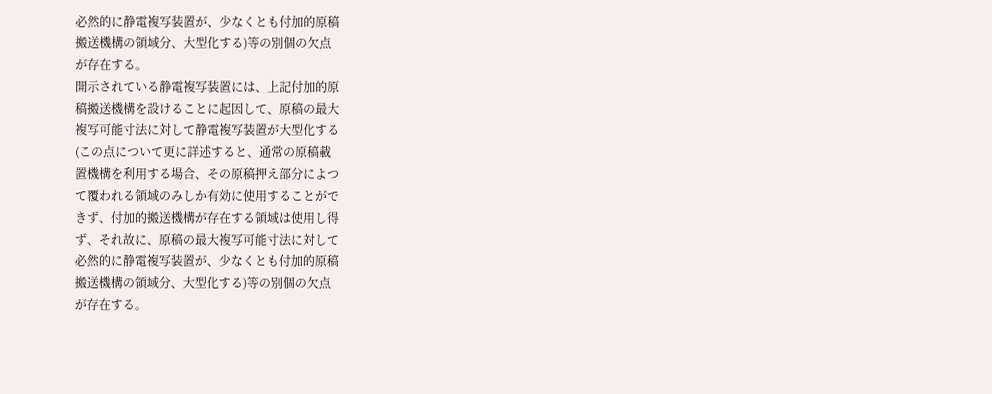必然的に静電複写装置が、少なくとも付加的原稿
搬送機構の領域分、大型化する)等の別個の欠点
が存在する。
開示されている静電複写装置には、上記付加的原
稿搬送機構を設けることに起因して、原稿の最大
複写可能寸法に対して静電複写装置が大型化する
(この点について更に詳述すると、通常の原稿載
置機構を利用する場合、その原稿押え部分によつ
て覆われる領域のみしか有効に使用することがで
きず、付加的搬送機構が存在する領域は使用し得
ず、それ故に、原稿の最大複写可能寸法に対して
必然的に静電複写装置が、少なくとも付加的原稿
搬送機構の領域分、大型化する)等の別個の欠点
が存在する。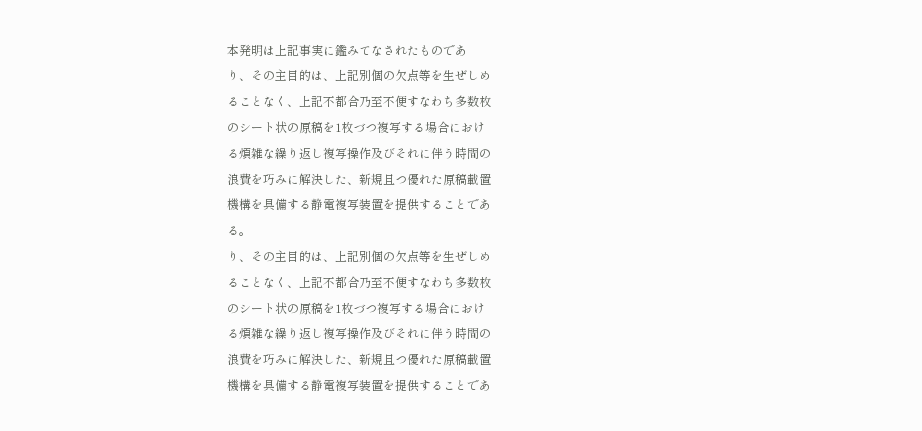本発明は上記事実に鑑みてなされたものであ
り、その主目的は、上記別個の欠点等を生ぜしめ
ることなく、上記不都合乃至不便すなわち多数枚
のシート状の原稿を1枚づつ複写する場合におけ
る煩雑な繰り返し複写操作及びそれに伴う時間の
浪費を巧みに解決した、新規且つ優れた原稿載置
機構を具備する静電複写装置を提供することであ
る。
り、その主目的は、上記別個の欠点等を生ぜしめ
ることなく、上記不都合乃至不便すなわち多数枚
のシート状の原稿を1枚づつ複写する場合におけ
る煩雑な繰り返し複写操作及びそれに伴う時間の
浪費を巧みに解決した、新規且つ優れた原稿載置
機構を具備する静電複写装置を提供することであ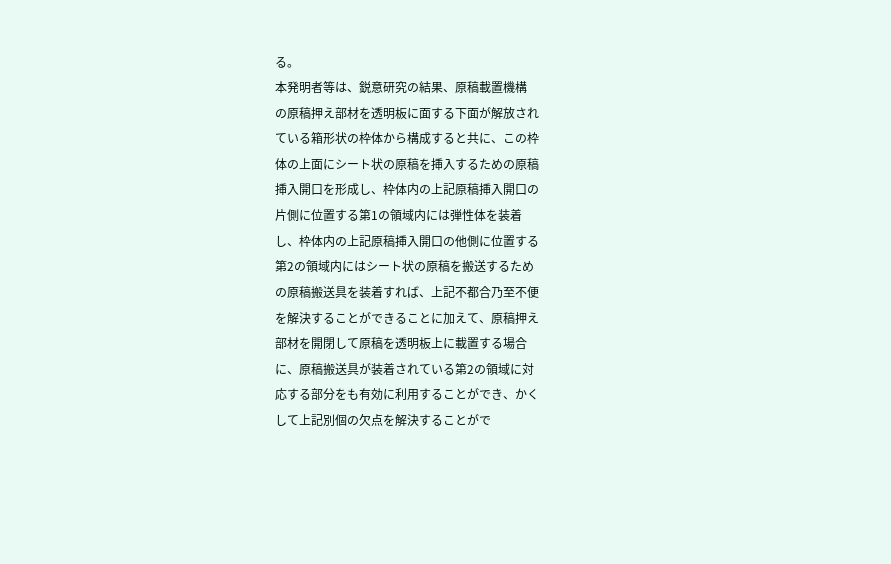る。
本発明者等は、鋭意研究の結果、原稿載置機構
の原稿押え部材を透明板に面する下面が解放され
ている箱形状の枠体から構成すると共に、この枠
体の上面にシート状の原稿を挿入するための原稿
挿入開口を形成し、枠体内の上記原稿挿入開口の
片側に位置する第1の領域内には弾性体を装着
し、枠体内の上記原稿挿入開口の他側に位置する
第2の領域内にはシート状の原稿を搬送するため
の原稿搬送具を装着すれば、上記不都合乃至不便
を解決することができることに加えて、原稿押え
部材を開閉して原稿を透明板上に載置する場合
に、原稿搬送具が装着されている第2の領域に対
応する部分をも有効に利用することができ、かく
して上記別個の欠点を解決することがで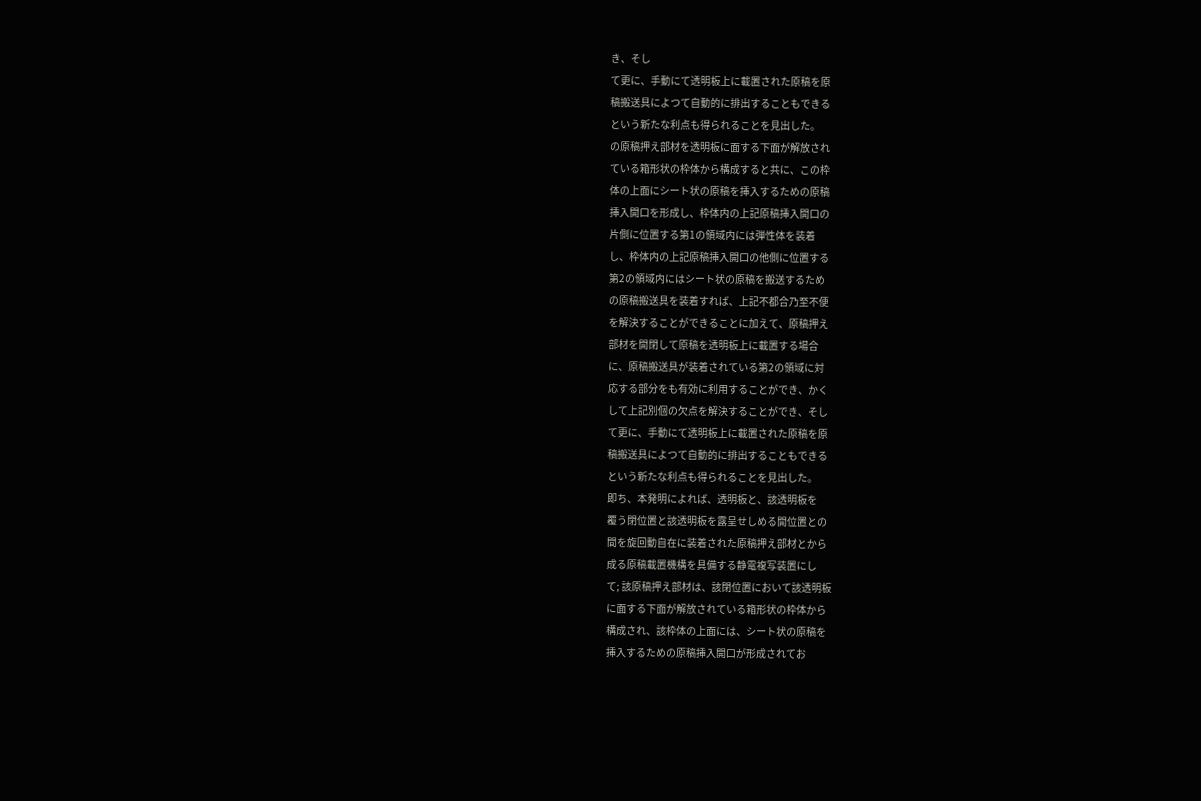き、そし
て更に、手動にて透明板上に載置された原稿を原
稿搬送具によつて自動的に排出することもできる
という新たな利点も得られることを見出した。
の原稿押え部材を透明板に面する下面が解放され
ている箱形状の枠体から構成すると共に、この枠
体の上面にシート状の原稿を挿入するための原稿
挿入開口を形成し、枠体内の上記原稿挿入開口の
片側に位置する第1の領域内には弾性体を装着
し、枠体内の上記原稿挿入開口の他側に位置する
第2の領域内にはシート状の原稿を搬送するため
の原稿搬送具を装着すれば、上記不都合乃至不便
を解決することができることに加えて、原稿押え
部材を開閉して原稿を透明板上に載置する場合
に、原稿搬送具が装着されている第2の領域に対
応する部分をも有効に利用することができ、かく
して上記別個の欠点を解決することができ、そし
て更に、手動にて透明板上に載置された原稿を原
稿搬送具によつて自動的に排出することもできる
という新たな利点も得られることを見出した。
即ち、本発明によれば、透明板と、該透明板を
覆う閉位置と該透明板を露呈せしめる開位置との
間を旋回動自在に装着された原稿押え部材とから
成る原稿載置機構を具備する静電複写装置にし
て; 該原稿押え部材は、該閉位置において該透明板
に面する下面が解放されている箱形状の枠体から
構成され、該枠体の上面には、シート状の原稿を
挿入するための原稿挿入開口が形成されてお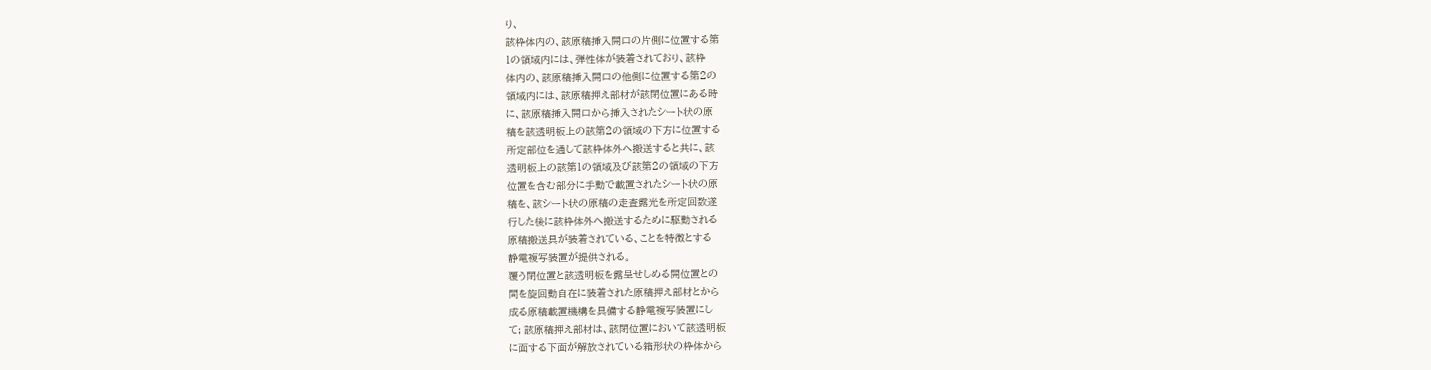り、
該枠体内の、該原稿挿入開口の片側に位置する第
1の領域内には、弾性体が装着されており、該枠
体内の、該原稿挿入開口の他側に位置する第2の
領域内には、該原稿押え部材が該閉位置にある時
に、該原稿挿入開口から挿入されたシート状の原
稿を該透明板上の該第2の領域の下方に位置する
所定部位を通して該枠体外へ搬送すると共に、該
透明板上の該第1の領域及び該第2の領域の下方
位置を含む部分に手動で載置されたシート状の原
稿を、該シート状の原稿の走査露光を所定回数遂
行した後に該枠体外へ搬送するために駆動される
原稿搬送具が装着されている、ことを特徴とする
静電複写装置が提供される。
覆う閉位置と該透明板を露呈せしめる開位置との
間を旋回動自在に装着された原稿押え部材とから
成る原稿載置機構を具備する静電複写装置にし
て; 該原稿押え部材は、該閉位置において該透明板
に面する下面が解放されている箱形状の枠体から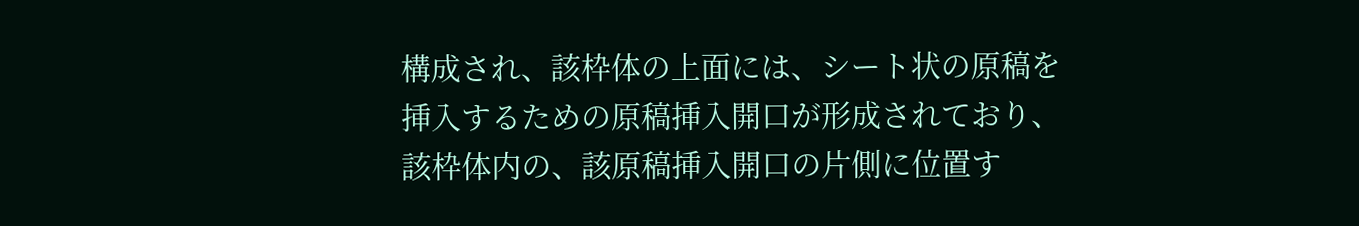構成され、該枠体の上面には、シート状の原稿を
挿入するための原稿挿入開口が形成されており、
該枠体内の、該原稿挿入開口の片側に位置す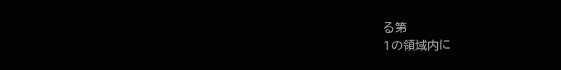る第
1の領域内に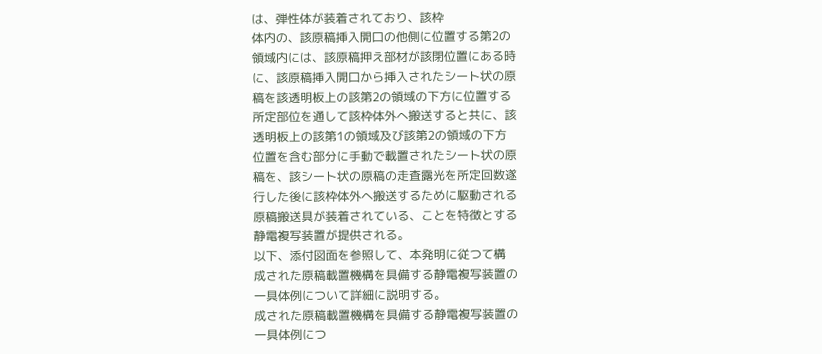は、弾性体が装着されており、該枠
体内の、該原稿挿入開口の他側に位置する第2の
領域内には、該原稿押え部材が該閉位置にある時
に、該原稿挿入開口から挿入されたシート状の原
稿を該透明板上の該第2の領域の下方に位置する
所定部位を通して該枠体外へ搬送すると共に、該
透明板上の該第1の領域及び該第2の領域の下方
位置を含む部分に手動で載置されたシート状の原
稿を、該シート状の原稿の走査露光を所定回数遂
行した後に該枠体外へ搬送するために駆動される
原稿搬送具が装着されている、ことを特徴とする
静電複写装置が提供される。
以下、添付図面を参照して、本発明に従つて構
成された原稿載置機構を具備する静電複写装置の
一具体例について詳細に説明する。
成された原稿載置機構を具備する静電複写装置の
一具体例につ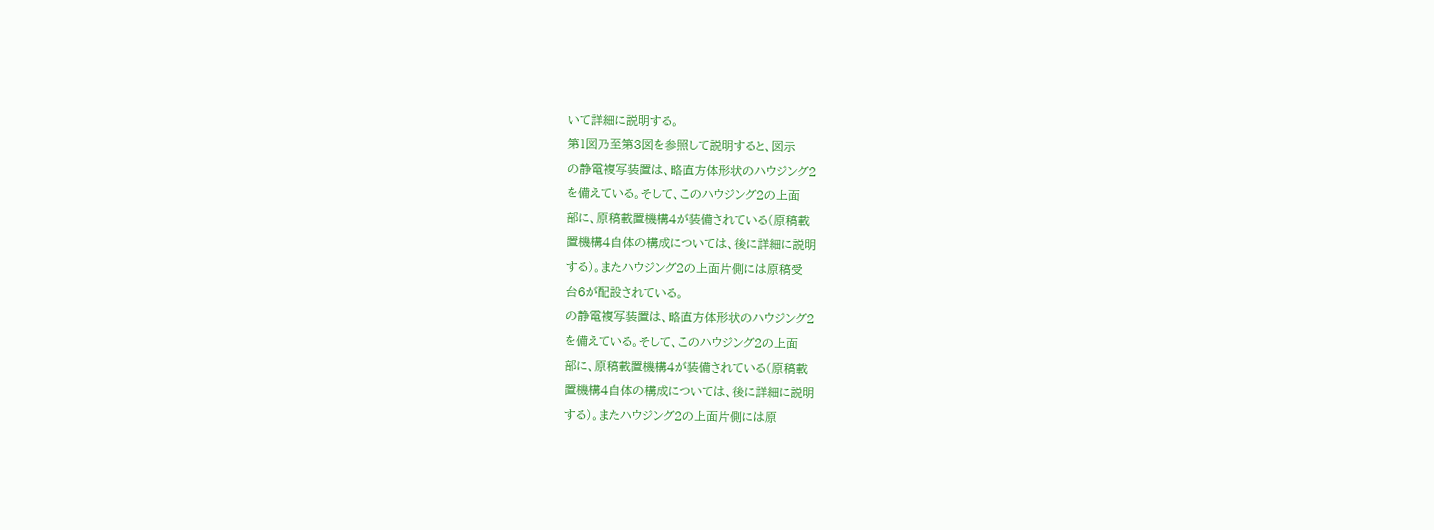いて詳細に説明する。
第1図乃至第3図を参照して説明すると、図示
の静電複写装置は、略直方体形状のハウジング2
を備えている。そして、このハウジング2の上面
部に、原稿載置機構4が装備されている(原稿載
置機構4自体の構成については、後に詳細に説明
する)。またハウジング2の上面片側には原稿受
台6が配設されている。
の静電複写装置は、略直方体形状のハウジング2
を備えている。そして、このハウジング2の上面
部に、原稿載置機構4が装備されている(原稿載
置機構4自体の構成については、後に詳細に説明
する)。またハウジング2の上面片側には原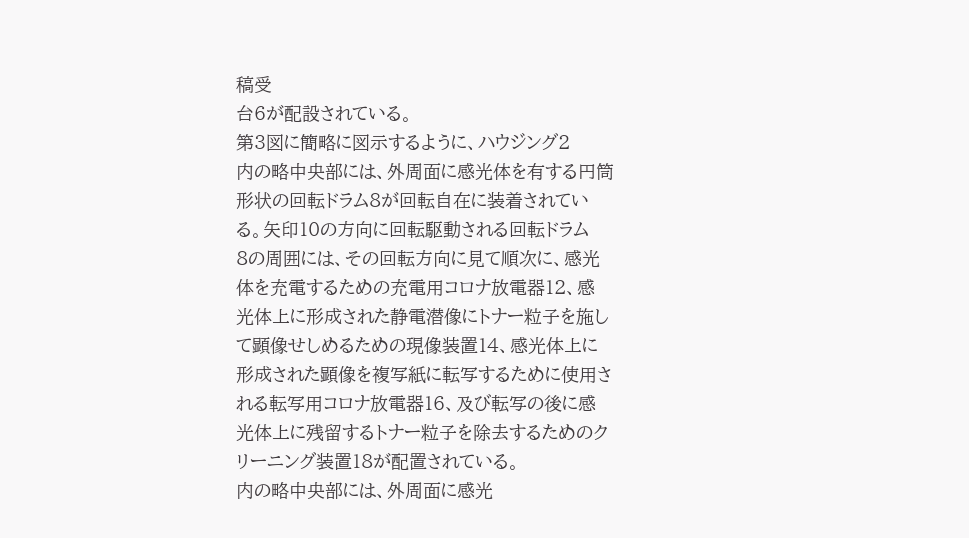稿受
台6が配設されている。
第3図に簡略に図示するように、ハウジング2
内の略中央部には、外周面に感光体を有する円筒
形状の回転ドラム8が回転自在に装着されてい
る。矢印10の方向に回転駆動される回転ドラム
8の周囲には、その回転方向に見て順次に、感光
体を充電するための充電用コロナ放電器12、感
光体上に形成された静電潜像にトナー粒子を施し
て顕像せしめるための現像装置14、感光体上に
形成された顕像を複写紙に転写するために使用さ
れる転写用コロナ放電器16、及び転写の後に感
光体上に残留するトナー粒子を除去するためのク
リーニング装置18が配置されている。
内の略中央部には、外周面に感光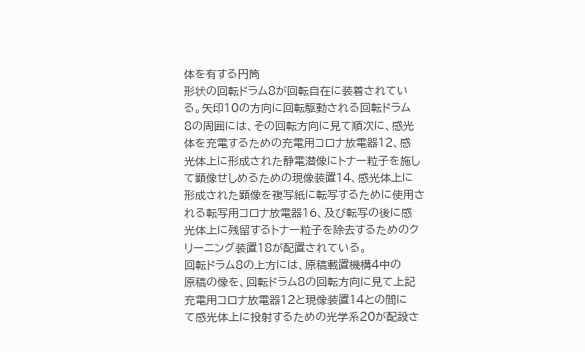体を有する円筒
形状の回転ドラム8が回転自在に装着されてい
る。矢印10の方向に回転駆動される回転ドラム
8の周囲には、その回転方向に見て順次に、感光
体を充電するための充電用コロナ放電器12、感
光体上に形成された静電潜像にトナー粒子を施し
て顕像せしめるための現像装置14、感光体上に
形成された顕像を複写紙に転写するために使用さ
れる転写用コロナ放電器16、及び転写の後に感
光体上に残留するトナー粒子を除去するためのク
リーニング装置18が配置されている。
回転ドラム8の上方には、原稿載置機構4中の
原稿の像を、回転ドラム8の回転方向に見て上記
充電用コロナ放電器12と現像装置14との間に
て感光体上に投射するための光学系20が配設さ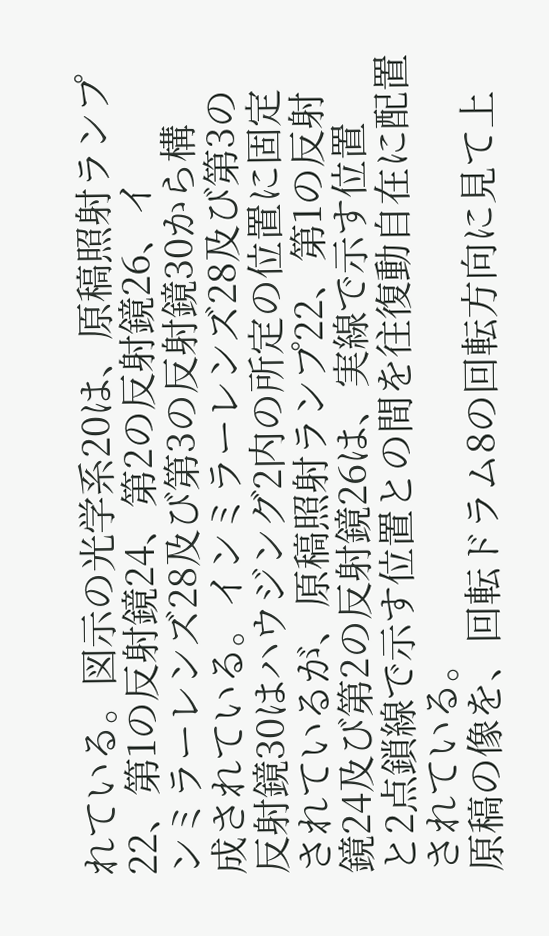れている。図示の光学系20は、原稿照射ランプ
22、第1の反射鏡24、第2の反射鏡26、イ
ンミラーレンズ28及び第3の反射鏡30から構
成されている。インミラーレンズ28及び第3の
反射鏡30はハウジング2内の所定の位置に固定
されているが、原稿照射ランプ22、第1の反射
鏡24及び第2の反射鏡26は、実線で示す位置
と2点鎖線で示す位置との間を往復動自在に配置
されている。
原稿の像を、回転ドラム8の回転方向に見て上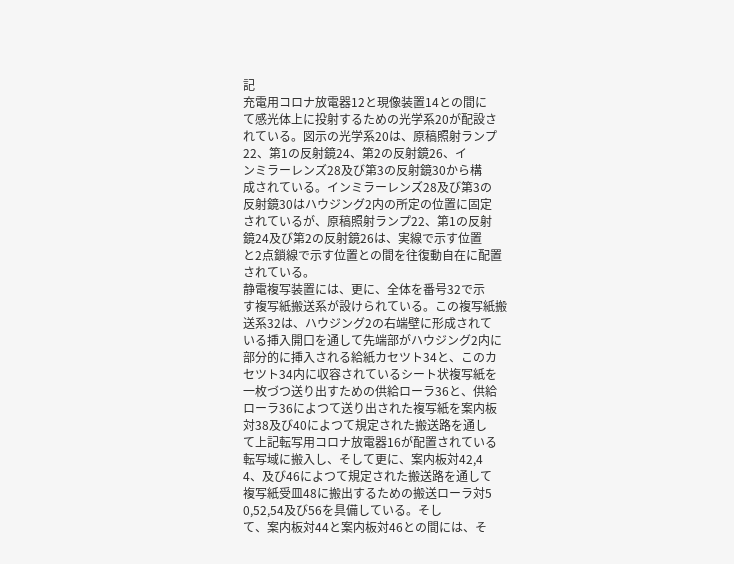記
充電用コロナ放電器12と現像装置14との間に
て感光体上に投射するための光学系20が配設さ
れている。図示の光学系20は、原稿照射ランプ
22、第1の反射鏡24、第2の反射鏡26、イ
ンミラーレンズ28及び第3の反射鏡30から構
成されている。インミラーレンズ28及び第3の
反射鏡30はハウジング2内の所定の位置に固定
されているが、原稿照射ランプ22、第1の反射
鏡24及び第2の反射鏡26は、実線で示す位置
と2点鎖線で示す位置との間を往復動自在に配置
されている。
静電複写装置には、更に、全体を番号32で示
す複写紙搬送系が設けられている。この複写紙搬
送系32は、ハウジング2の右端壁に形成されて
いる挿入開口を通して先端部がハウジング2内に
部分的に挿入される給紙カセツト34と、このカ
セツト34内に収容されているシート状複写紙を
一枚づつ送り出すための供給ローラ36と、供給
ローラ36によつて送り出された複写紙を案内板
対38及び40によつて規定された搬送路を通し
て上記転写用コロナ放電器16が配置されている
転写域に搬入し、そして更に、案内板対42,4
4、及び46によつて規定された搬送路を通して
複写紙受皿48に搬出するための搬送ローラ対5
0,52,54及び56を具備している。そし
て、案内板対44と案内板対46との間には、そ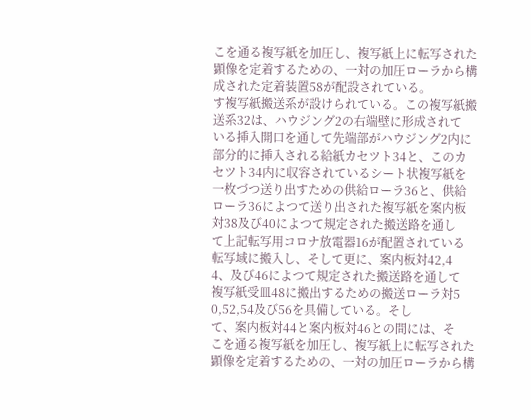こを通る複写紙を加圧し、複写紙上に転写された
顕像を定着するための、一対の加圧ローラから構
成された定着装置58が配設されている。
す複写紙搬送系が設けられている。この複写紙搬
送系32は、ハウジング2の右端壁に形成されて
いる挿入開口を通して先端部がハウジング2内に
部分的に挿入される給紙カセツト34と、このカ
セツト34内に収容されているシート状複写紙を
一枚づつ送り出すための供給ローラ36と、供給
ローラ36によつて送り出された複写紙を案内板
対38及び40によつて規定された搬送路を通し
て上記転写用コロナ放電器16が配置されている
転写域に搬入し、そして更に、案内板対42,4
4、及び46によつて規定された搬送路を通して
複写紙受皿48に搬出するための搬送ローラ対5
0,52,54及び56を具備している。そし
て、案内板対44と案内板対46との間には、そ
こを通る複写紙を加圧し、複写紙上に転写された
顕像を定着するための、一対の加圧ローラから構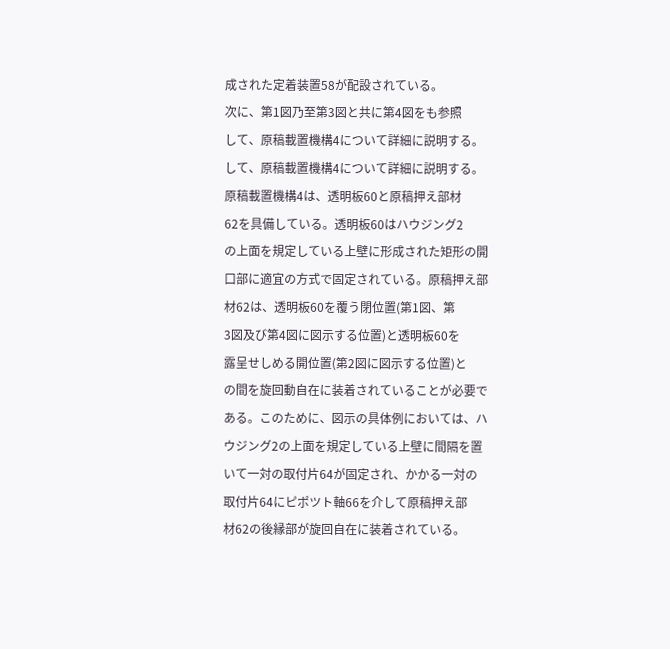成された定着装置58が配設されている。
次に、第1図乃至第3図と共に第4図をも参照
して、原稿載置機構4について詳細に説明する。
して、原稿載置機構4について詳細に説明する。
原稿載置機構4は、透明板60と原稿押え部材
62を具備している。透明板60はハウジング2
の上面を規定している上壁に形成された矩形の開
口部に適宜の方式で固定されている。原稿押え部
材62は、透明板60を覆う閉位置(第1図、第
3図及び第4図に図示する位置)と透明板60を
露呈せしめる開位置(第2図に図示する位置)と
の間を旋回動自在に装着されていることが必要で
ある。このために、図示の具体例においては、ハ
ウジング2の上面を規定している上壁に間隔を置
いて一対の取付片64が固定され、かかる一対の
取付片64にピポツト軸66を介して原稿押え部
材62の後縁部が旋回自在に装着されている。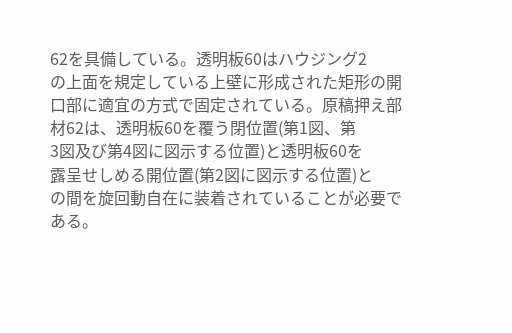62を具備している。透明板60はハウジング2
の上面を規定している上壁に形成された矩形の開
口部に適宜の方式で固定されている。原稿押え部
材62は、透明板60を覆う閉位置(第1図、第
3図及び第4図に図示する位置)と透明板60を
露呈せしめる開位置(第2図に図示する位置)と
の間を旋回動自在に装着されていることが必要で
ある。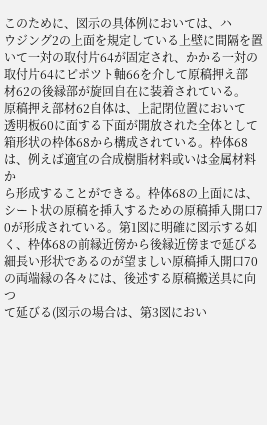このために、図示の具体例においては、ハ
ウジング2の上面を規定している上壁に間隔を置
いて一対の取付片64が固定され、かかる一対の
取付片64にピポツト軸66を介して原稿押え部
材62の後縁部が旋回自在に装着されている。
原稿押え部材62自体は、上記閉位置において
透明板60に面する下面が開放された全体として
箱形状の枠体68から構成されている。枠体68
は、例えば適宜の合成樹脂材料或いは金属材料か
ら形成することができる。枠体68の上面には、
シート状の原稿を挿入するための原稿挿入開口7
0が形成されている。第1図に明確に図示する如
く、枠体68の前縁近傍から後縁近傍まで延びる
細長い形状であるのが望ましい原稿挿入開口70
の両端縁の各々には、後述する原稿搬送具に向つ
て延びる(図示の場合は、第3図におい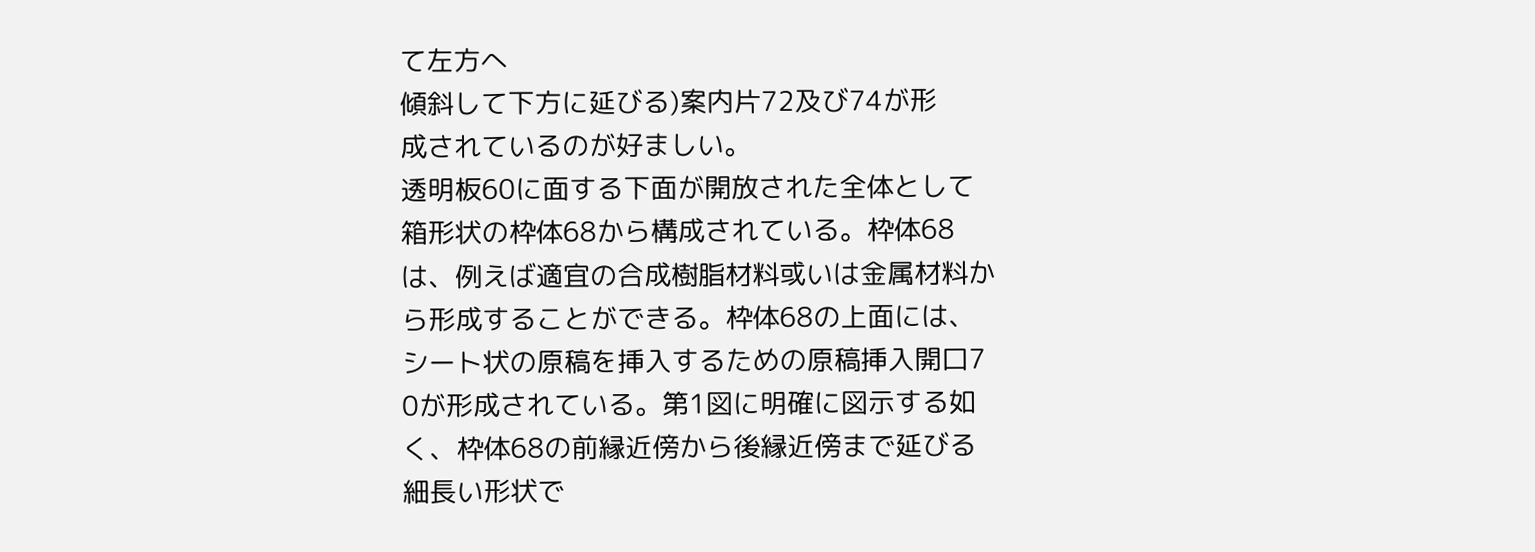て左方へ
傾斜して下方に延びる)案内片72及び74が形
成されているのが好ましい。
透明板60に面する下面が開放された全体として
箱形状の枠体68から構成されている。枠体68
は、例えば適宜の合成樹脂材料或いは金属材料か
ら形成することができる。枠体68の上面には、
シート状の原稿を挿入するための原稿挿入開口7
0が形成されている。第1図に明確に図示する如
く、枠体68の前縁近傍から後縁近傍まで延びる
細長い形状で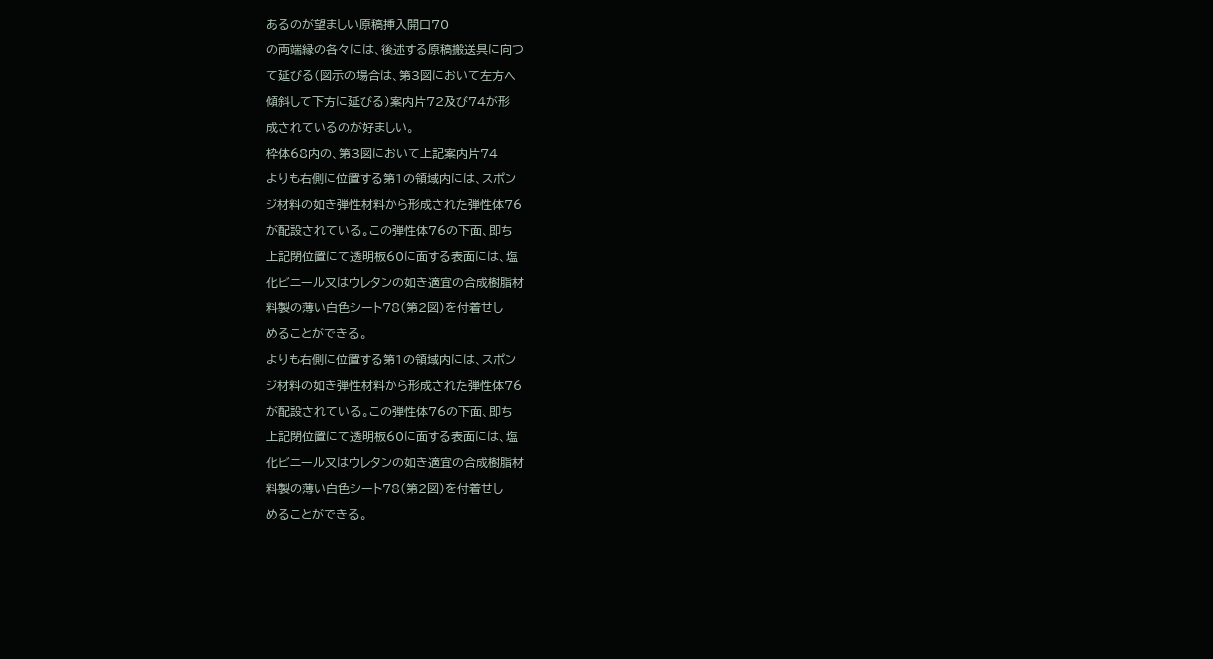あるのが望ましい原稿挿入開口70
の両端縁の各々には、後述する原稿搬送具に向つ
て延びる(図示の場合は、第3図において左方へ
傾斜して下方に延びる)案内片72及び74が形
成されているのが好ましい。
枠体68内の、第3図において上記案内片74
よりも右側に位置する第1の領域内には、スポン
ジ材料の如き弾性材料から形成された弾性体76
が配設されている。この弾性体76の下面、即ち
上記閉位置にて透明板60に面する表面には、塩
化ビニール又はウレタンの如き適宜の合成樹脂材
料製の薄い白色シート78(第2図)を付着せし
めることができる。
よりも右側に位置する第1の領域内には、スポン
ジ材料の如き弾性材料から形成された弾性体76
が配設されている。この弾性体76の下面、即ち
上記閉位置にて透明板60に面する表面には、塩
化ビニール又はウレタンの如き適宜の合成樹脂材
料製の薄い白色シート78(第2図)を付着せし
めることができる。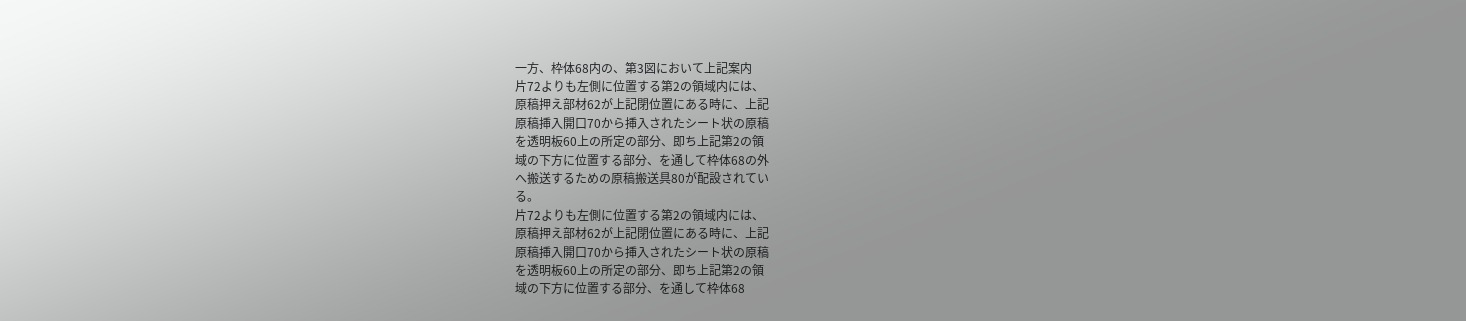一方、枠体68内の、第3図において上記案内
片72よりも左側に位置する第2の領域内には、
原稿押え部材62が上記閉位置にある時に、上記
原稿挿入開口70から挿入されたシート状の原稿
を透明板60上の所定の部分、即ち上記第2の領
域の下方に位置する部分、を通して枠体68の外
へ搬送するための原稿搬送具80が配設されてい
る。
片72よりも左側に位置する第2の領域内には、
原稿押え部材62が上記閉位置にある時に、上記
原稿挿入開口70から挿入されたシート状の原稿
を透明板60上の所定の部分、即ち上記第2の領
域の下方に位置する部分、を通して枠体68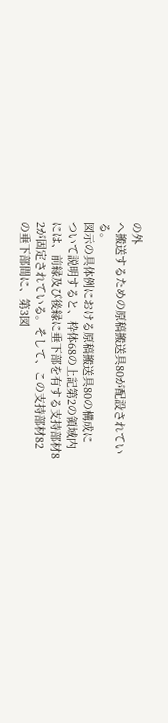の外
へ搬送するための原稿搬送具80が配設されてい
る。
図示の具体例における原稿搬送具80の構成に
ついて説明すると、枠体68の上記第2の領域内
には、前縁及び後縁に垂下部を有する支持部材8
2が固定されている。そして、この支持部材82
の垂下部間に、第3図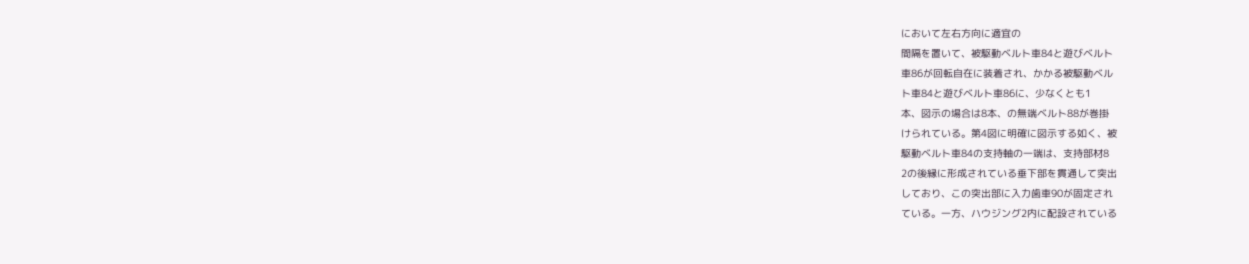において左右方向に適宜の
間隔を置いて、被駆動ベルト車84と遊びベルト
車86が回転自在に装着され、かかる被駆動ベル
ト車84と遊びベルト車86に、少なくとも1
本、図示の場合は8本、の無端ベルト88が巻掛
けられている。第4図に明確に図示する如く、被
駆動ベルト車84の支持軸の一端は、支持部材8
2の後縁に形成されている垂下部を貫通して突出
しており、この突出部に入力歯車90が固定され
ている。一方、ハウジング2内に配設されている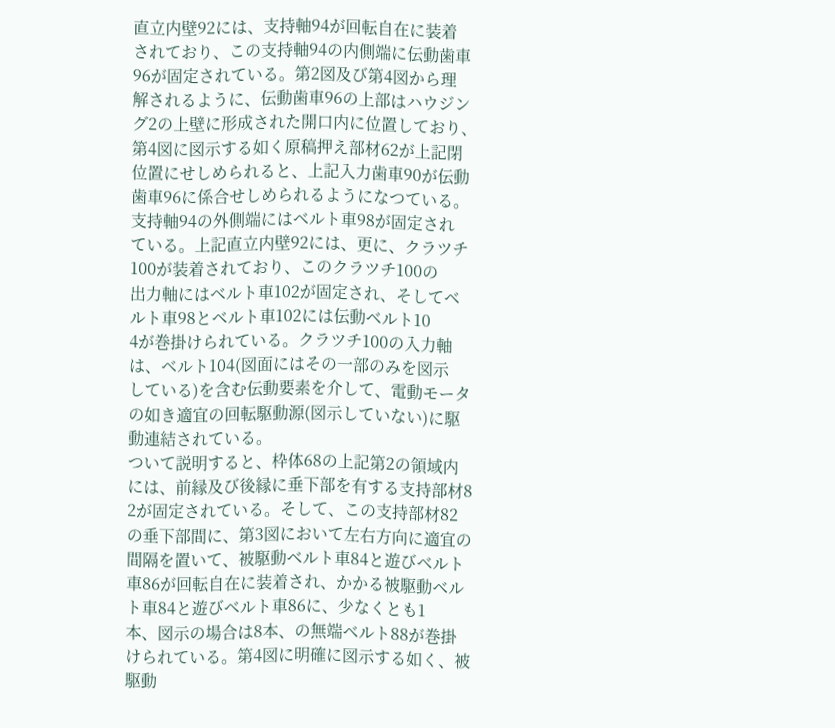直立内壁92には、支持軸94が回転自在に装着
されており、この支持軸94の内側端に伝動歯車
96が固定されている。第2図及び第4図から理
解されるように、伝動歯車96の上部はハウジン
グ2の上壁に形成された開口内に位置しており、
第4図に図示する如く原稿押え部材62が上記閉
位置にせしめられると、上記入力歯車90が伝動
歯車96に係合せしめられるようになつている。
支持軸94の外側端にはベルト車98が固定され
ている。上記直立内壁92には、更に、クラツチ
100が装着されており、このクラツチ100の
出力軸にはベルト車102が固定され、そしてベ
ルト車98とベルト車102には伝動ベルト10
4が巻掛けられている。クラツチ100の入力軸
は、ベルト104(図面にはその一部のみを図示
している)を含む伝動要素を介して、電動モータ
の如き適宜の回転駆動源(図示していない)に駆
動連結されている。
ついて説明すると、枠体68の上記第2の領域内
には、前縁及び後縁に垂下部を有する支持部材8
2が固定されている。そして、この支持部材82
の垂下部間に、第3図において左右方向に適宜の
間隔を置いて、被駆動ベルト車84と遊びベルト
車86が回転自在に装着され、かかる被駆動ベル
ト車84と遊びベルト車86に、少なくとも1
本、図示の場合は8本、の無端ベルト88が巻掛
けられている。第4図に明確に図示する如く、被
駆動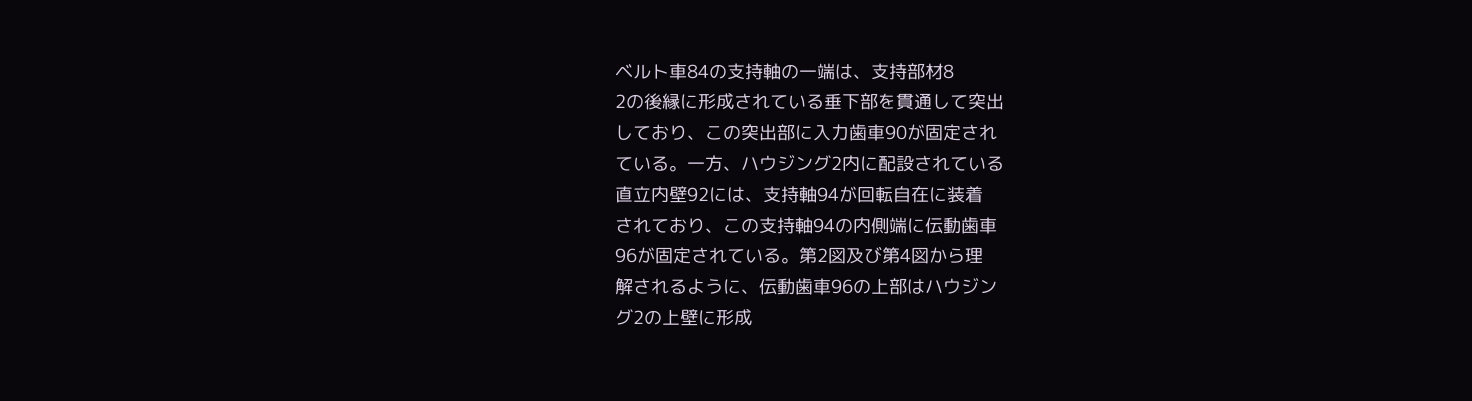ベルト車84の支持軸の一端は、支持部材8
2の後縁に形成されている垂下部を貫通して突出
しており、この突出部に入力歯車90が固定され
ている。一方、ハウジング2内に配設されている
直立内壁92には、支持軸94が回転自在に装着
されており、この支持軸94の内側端に伝動歯車
96が固定されている。第2図及び第4図から理
解されるように、伝動歯車96の上部はハウジン
グ2の上壁に形成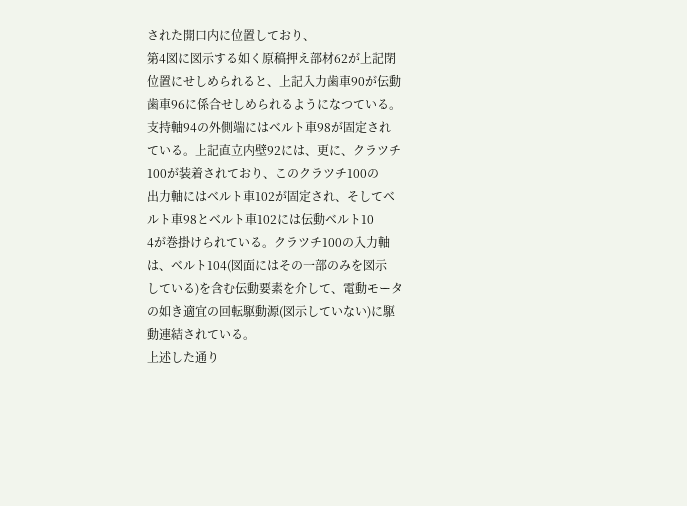された開口内に位置しており、
第4図に図示する如く原稿押え部材62が上記閉
位置にせしめられると、上記入力歯車90が伝動
歯車96に係合せしめられるようになつている。
支持軸94の外側端にはベルト車98が固定され
ている。上記直立内壁92には、更に、クラツチ
100が装着されており、このクラツチ100の
出力軸にはベルト車102が固定され、そしてベ
ルト車98とベルト車102には伝動ベルト10
4が巻掛けられている。クラツチ100の入力軸
は、ベルト104(図面にはその一部のみを図示
している)を含む伝動要素を介して、電動モータ
の如き適宜の回転駆動源(図示していない)に駆
動連結されている。
上述した通り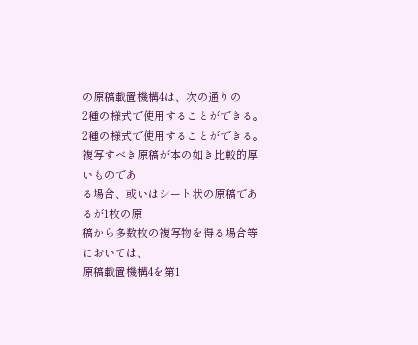の原稿載置機構4は、次の通りの
2種の様式で使用することができる。
2種の様式で使用することができる。
複写すべき原稿が本の如き比較的厚いものであ
る場合、或いはシート状の原稿であるが1枚の原
稿から多数枚の複写物を得る場合等においては、
原稿載置機構4を第1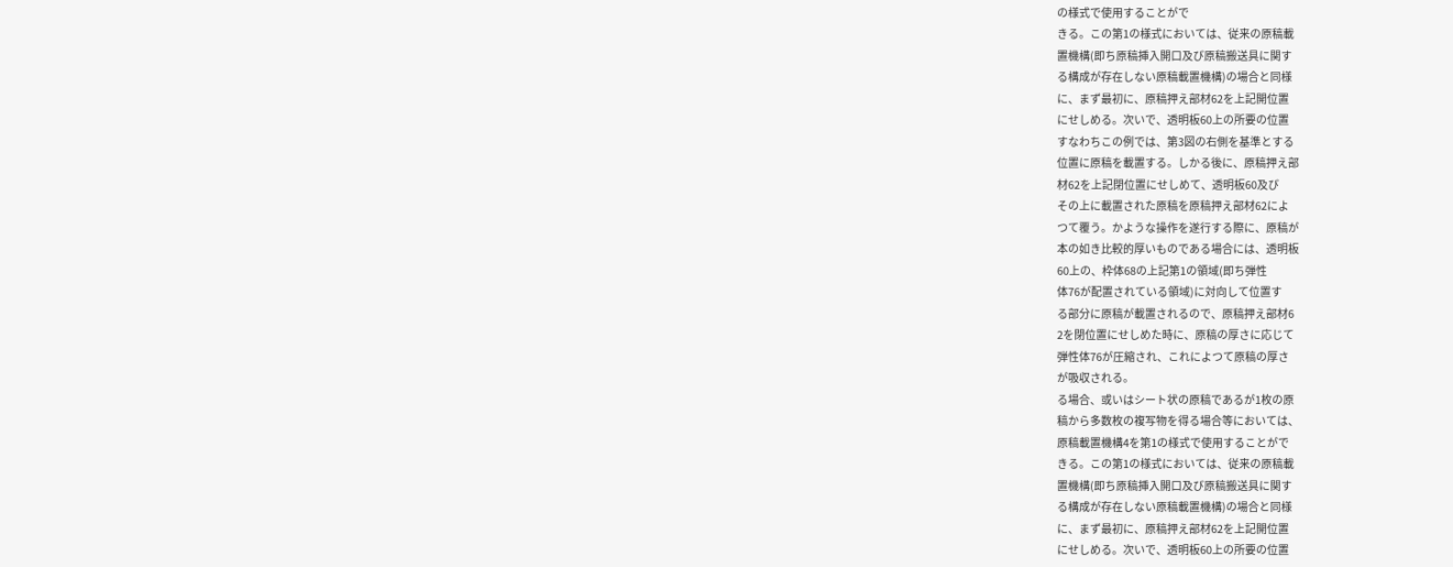の様式で使用することがで
きる。この第1の様式においては、従来の原稿載
置機構(即ち原稿挿入開口及び原稿搬送具に関す
る構成が存在しない原稿載置機構)の場合と同様
に、まず最初に、原稿押え部材62を上記開位置
にせしめる。次いで、透明板60上の所要の位置
すなわちこの例では、第3図の右側を基準とする
位置に原稿を載置する。しかる後に、原稿押え部
材62を上記閉位置にせしめて、透明板60及び
その上に載置された原稿を原稿押え部材62によ
つて覆う。かような操作を遂行する際に、原稿が
本の如き比較的厚いものである場合には、透明板
60上の、枠体68の上記第1の領域(即ち弾性
体76が配置されている領域)に対向して位置す
る部分に原稿が載置されるので、原稿押え部材6
2を閉位置にせしめた時に、原稿の厚さに応じて
弾性体76が圧縮され、これによつて原稿の厚さ
が吸収される。
る場合、或いはシート状の原稿であるが1枚の原
稿から多数枚の複写物を得る場合等においては、
原稿載置機構4を第1の様式で使用することがで
きる。この第1の様式においては、従来の原稿載
置機構(即ち原稿挿入開口及び原稿搬送具に関す
る構成が存在しない原稿載置機構)の場合と同様
に、まず最初に、原稿押え部材62を上記開位置
にせしめる。次いで、透明板60上の所要の位置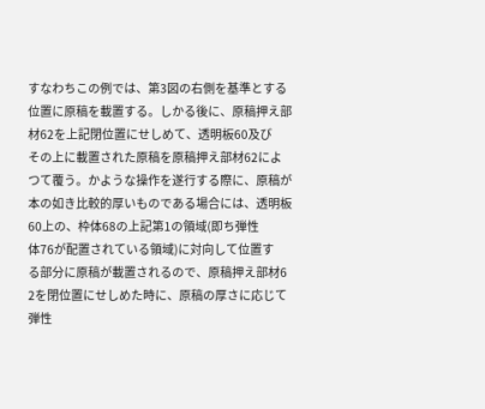すなわちこの例では、第3図の右側を基準とする
位置に原稿を載置する。しかる後に、原稿押え部
材62を上記閉位置にせしめて、透明板60及び
その上に載置された原稿を原稿押え部材62によ
つて覆う。かような操作を遂行する際に、原稿が
本の如き比較的厚いものである場合には、透明板
60上の、枠体68の上記第1の領域(即ち弾性
体76が配置されている領域)に対向して位置す
る部分に原稿が載置されるので、原稿押え部材6
2を閉位置にせしめた時に、原稿の厚さに応じて
弾性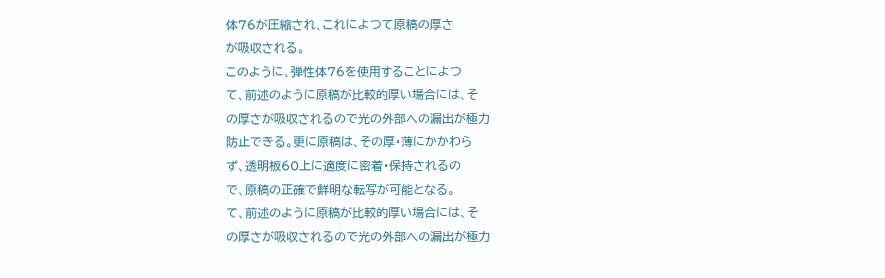体76が圧縮され、これによつて原稿の厚さ
が吸収される。
このように、弾性体76を使用することによつ
て、前述のように原稿が比較的厚い場合には、そ
の厚さが吸収されるので光の外部への漏出が極力
防止できる。更に原稿は、その厚・薄にかかわら
ず、透明板60上に適度に密着・保持されるの
で、原稿の正確で鮮明な転写が可能となる。
て、前述のように原稿が比較的厚い場合には、そ
の厚さが吸収されるので光の外部への漏出が極力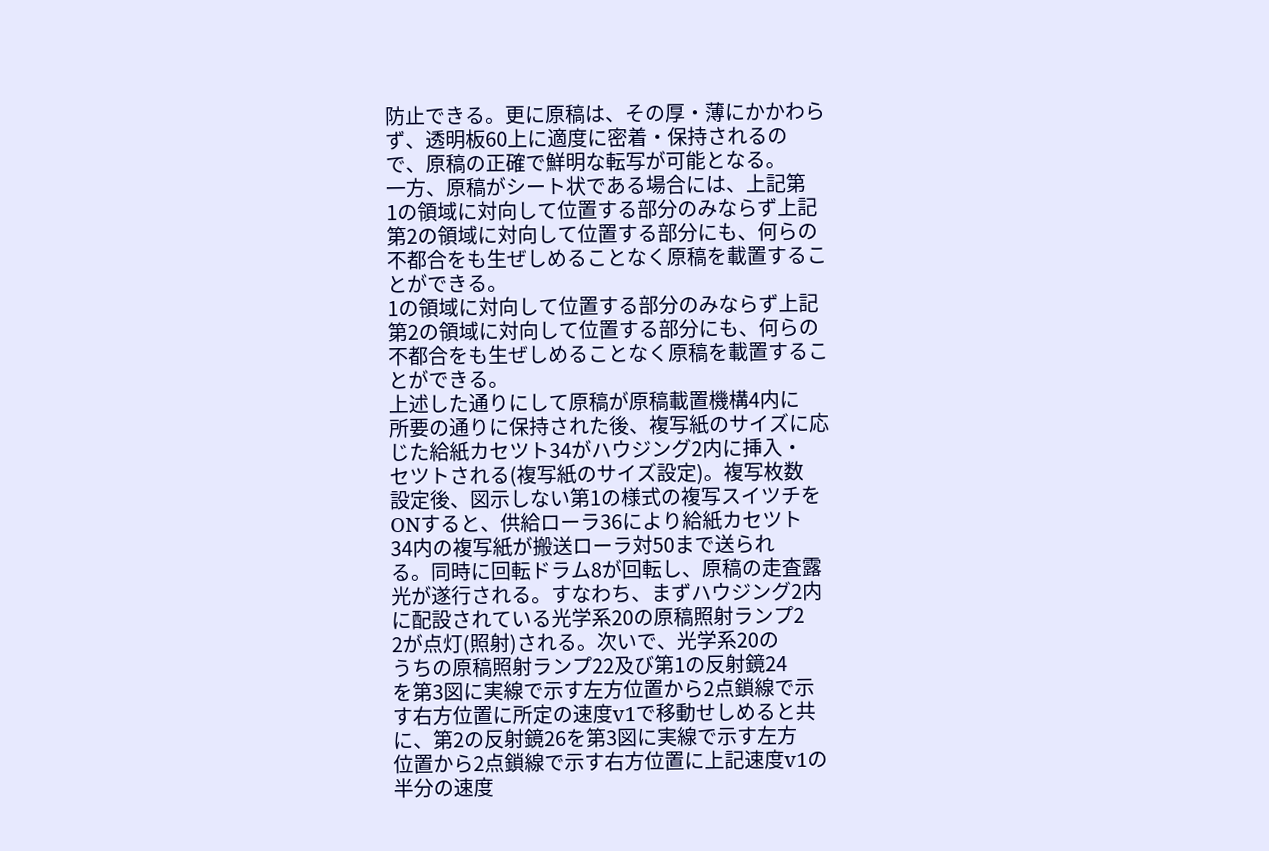防止できる。更に原稿は、その厚・薄にかかわら
ず、透明板60上に適度に密着・保持されるの
で、原稿の正確で鮮明な転写が可能となる。
一方、原稿がシート状である場合には、上記第
1の領域に対向して位置する部分のみならず上記
第2の領域に対向して位置する部分にも、何らの
不都合をも生ぜしめることなく原稿を載置するこ
とができる。
1の領域に対向して位置する部分のみならず上記
第2の領域に対向して位置する部分にも、何らの
不都合をも生ぜしめることなく原稿を載置するこ
とができる。
上述した通りにして原稿が原稿載置機構4内に
所要の通りに保持された後、複写紙のサイズに応
じた給紙カセツト34がハウジング2内に挿入・
セツトされる(複写紙のサイズ設定)。複写枚数
設定後、図示しない第1の様式の複写スイツチを
ONすると、供給ローラ36により給紙カセツト
34内の複写紙が搬送ローラ対50まで送られ
る。同時に回転ドラム8が回転し、原稿の走査露
光が遂行される。すなわち、まずハウジング2内
に配設されている光学系20の原稿照射ランプ2
2が点灯(照射)される。次いで、光学系20の
うちの原稿照射ランプ22及び第1の反射鏡24
を第3図に実線で示す左方位置から2点鎖線で示
す右方位置に所定の速度v1で移動せしめると共
に、第2の反射鏡26を第3図に実線で示す左方
位置から2点鎖線で示す右方位置に上記速度v1の
半分の速度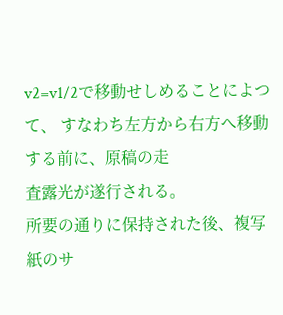v2=v1/2で移動せしめることによつて、 すなわち左方から右方へ移動する前に、原稿の走
査露光が遂行される。
所要の通りに保持された後、複写紙のサ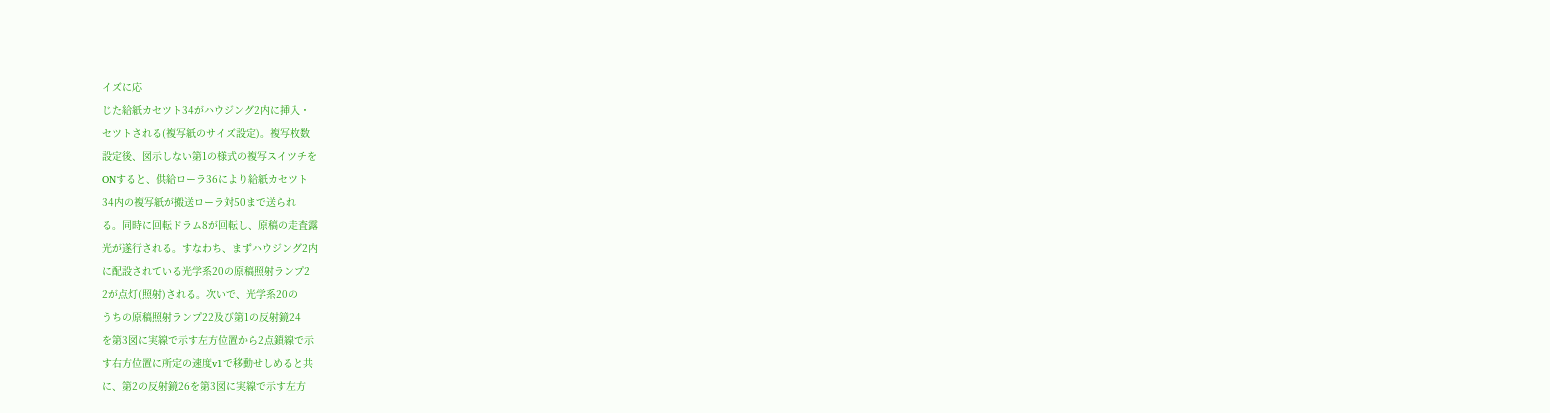イズに応
じた給紙カセツト34がハウジング2内に挿入・
セツトされる(複写紙のサイズ設定)。複写枚数
設定後、図示しない第1の様式の複写スイツチを
ONすると、供給ローラ36により給紙カセツト
34内の複写紙が搬送ローラ対50まで送られ
る。同時に回転ドラム8が回転し、原稿の走査露
光が遂行される。すなわち、まずハウジング2内
に配設されている光学系20の原稿照射ランプ2
2が点灯(照射)される。次いで、光学系20の
うちの原稿照射ランプ22及び第1の反射鏡24
を第3図に実線で示す左方位置から2点鎖線で示
す右方位置に所定の速度v1で移動せしめると共
に、第2の反射鏡26を第3図に実線で示す左方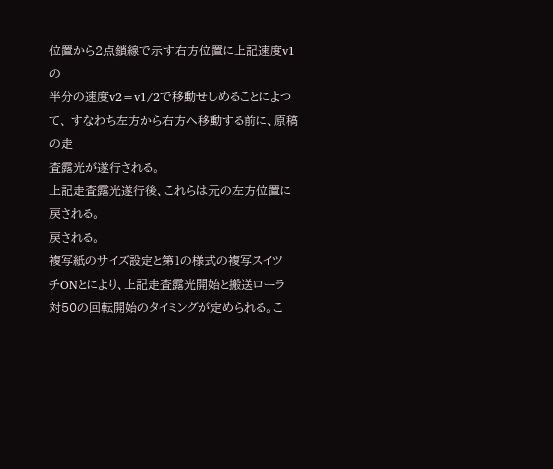位置から2点鎖線で示す右方位置に上記速度v1の
半分の速度v2=v1/2で移動せしめることによつて、 すなわち左方から右方へ移動する前に、原稿の走
査露光が遂行される。
上記走査露光遂行後、これらは元の左方位置に
戻される。
戻される。
複写紙のサイズ設定と第1の様式の複写スイツ
チONとにより、上記走査露光開始と搬送ローラ
対50の回転開始のタイミングが定められる。こ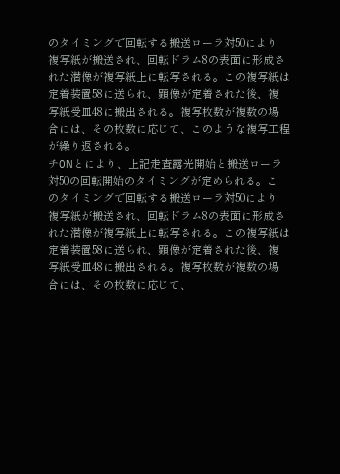のタイミングで回転する搬送ローラ対50により
複写紙が搬送され、回転ドラム8の表面に形成さ
れた潜像が複写紙上に転写される。この複写紙は
定着装置58に送られ、顕像が定着された後、複
写紙受皿48に搬出される。複写枚数が複数の場
合には、その枚数に応じて、このような複写工程
が繰り返される。
チONとにより、上記走査露光開始と搬送ローラ
対50の回転開始のタイミングが定められる。こ
のタイミングで回転する搬送ローラ対50により
複写紙が搬送され、回転ドラム8の表面に形成さ
れた潜像が複写紙上に転写される。この複写紙は
定着装置58に送られ、顕像が定着された後、複
写紙受皿48に搬出される。複写枚数が複数の場
合には、その枚数に応じて、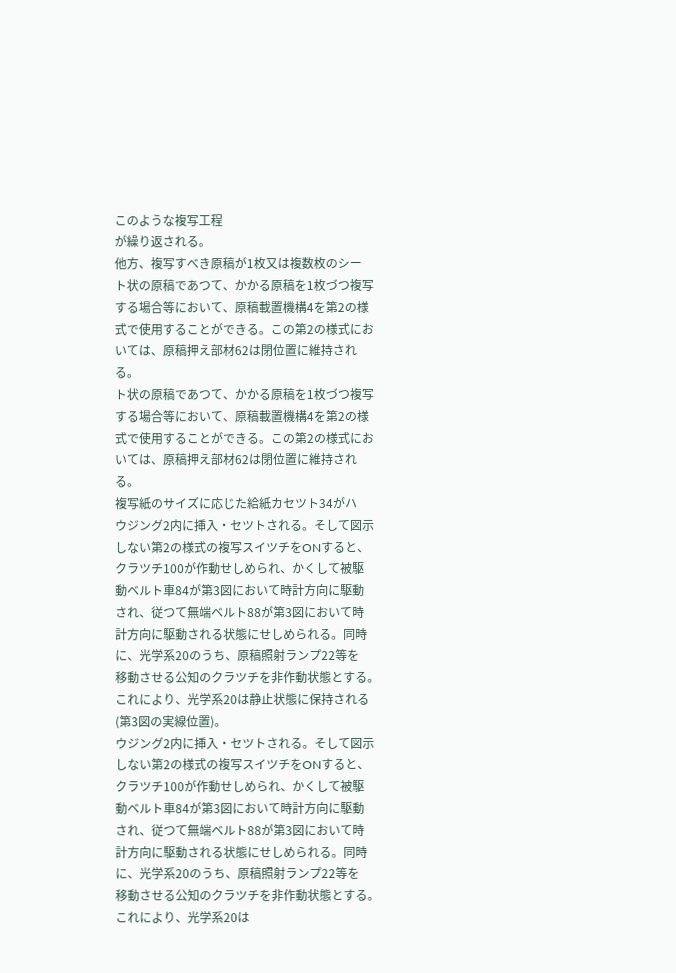このような複写工程
が繰り返される。
他方、複写すべき原稿が1枚又は複数枚のシー
ト状の原稿であつて、かかる原稿を1枚づつ複写
する場合等において、原稿載置機構4を第2の様
式で使用することができる。この第2の様式にお
いては、原稿押え部材62は閉位置に維持され
る。
ト状の原稿であつて、かかる原稿を1枚づつ複写
する場合等において、原稿載置機構4を第2の様
式で使用することができる。この第2の様式にお
いては、原稿押え部材62は閉位置に維持され
る。
複写紙のサイズに応じた給紙カセツト34がハ
ウジング2内に挿入・セツトされる。そして図示
しない第2の様式の複写スイツチをONすると、
クラツチ100が作動せしめられ、かくして被駆
動ベルト車84が第3図において時計方向に駆動
され、従つて無端ベルト88が第3図において時
計方向に駆動される状態にせしめられる。同時
に、光学系20のうち、原稿照射ランプ22等を
移動させる公知のクラツチを非作動状態とする。
これにより、光学系20は静止状態に保持される
(第3図の実線位置)。
ウジング2内に挿入・セツトされる。そして図示
しない第2の様式の複写スイツチをONすると、
クラツチ100が作動せしめられ、かくして被駆
動ベルト車84が第3図において時計方向に駆動
され、従つて無端ベルト88が第3図において時
計方向に駆動される状態にせしめられる。同時
に、光学系20のうち、原稿照射ランプ22等を
移動させる公知のクラツチを非作動状態とする。
これにより、光学系20は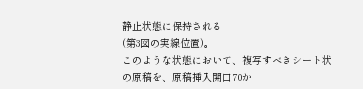静止状態に保持される
(第3図の実線位置)。
このような状態において、複写すべきシート状
の原稿を、原稿挿入開口70か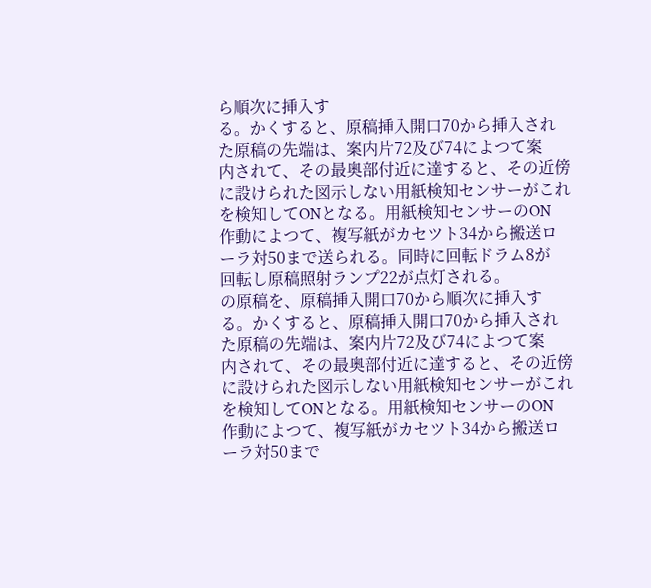ら順次に挿入す
る。かくすると、原稿挿入開口70から挿入され
た原稿の先端は、案内片72及び74によつて案
内されて、その最奥部付近に達すると、その近傍
に設けられた図示しない用紙検知センサーがこれ
を検知してONとなる。用紙検知センサーのON
作動によつて、複写紙がカセツト34から搬送ロ
ーラ対50まで送られる。同時に回転ドラム8が
回転し原稿照射ランプ22が点灯される。
の原稿を、原稿挿入開口70から順次に挿入す
る。かくすると、原稿挿入開口70から挿入され
た原稿の先端は、案内片72及び74によつて案
内されて、その最奥部付近に達すると、その近傍
に設けられた図示しない用紙検知センサーがこれ
を検知してONとなる。用紙検知センサーのON
作動によつて、複写紙がカセツト34から搬送ロ
ーラ対50まで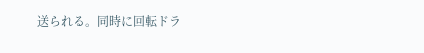送られる。同時に回転ドラ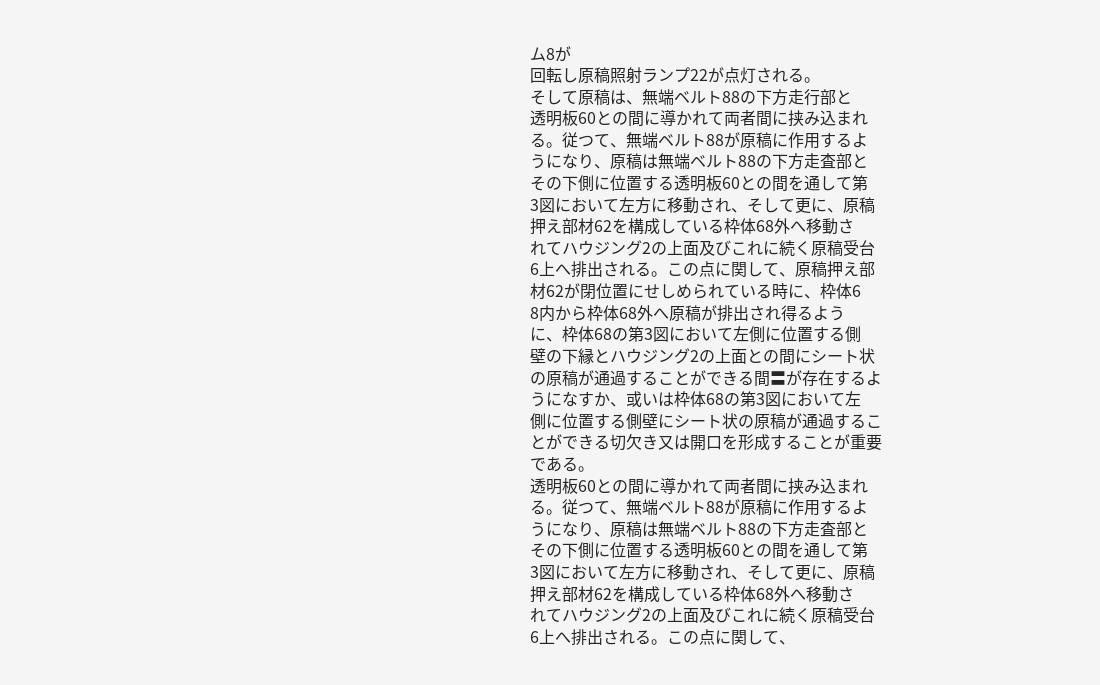ム8が
回転し原稿照射ランプ22が点灯される。
そして原稿は、無端ベルト88の下方走行部と
透明板60との間に導かれて両者間に挟み込まれ
る。従つて、無端ベルト88が原稿に作用するよ
うになり、原稿は無端ベルト88の下方走査部と
その下側に位置する透明板60との間を通して第
3図において左方に移動され、そして更に、原稿
押え部材62を構成している枠体68外へ移動さ
れてハウジング2の上面及びこれに続く原稿受台
6上へ排出される。この点に関して、原稿押え部
材62が閉位置にせしめられている時に、枠体6
8内から枠体68外へ原稿が排出され得るよう
に、枠体68の第3図において左側に位置する側
壁の下縁とハウジング2の上面との間にシート状
の原稿が通過することができる間〓が存在するよ
うになすか、或いは枠体68の第3図において左
側に位置する側壁にシート状の原稿が通過するこ
とができる切欠き又は開口を形成することが重要
である。
透明板60との間に導かれて両者間に挟み込まれ
る。従つて、無端ベルト88が原稿に作用するよ
うになり、原稿は無端ベルト88の下方走査部と
その下側に位置する透明板60との間を通して第
3図において左方に移動され、そして更に、原稿
押え部材62を構成している枠体68外へ移動さ
れてハウジング2の上面及びこれに続く原稿受台
6上へ排出される。この点に関して、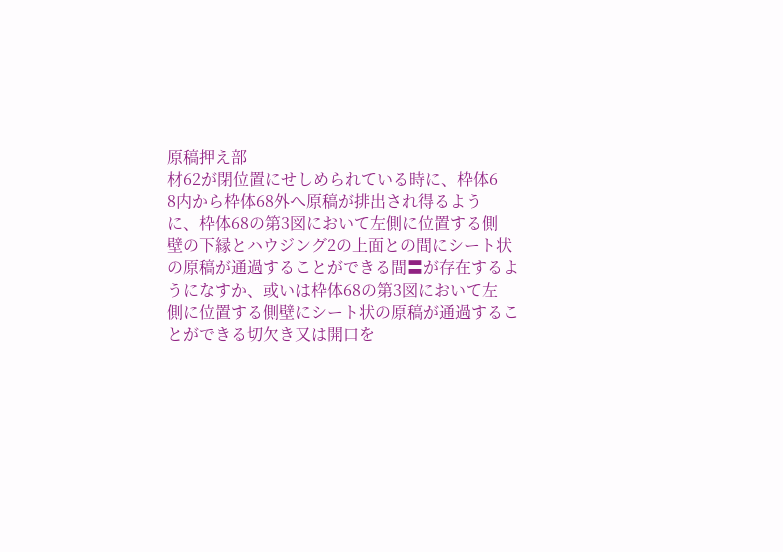原稿押え部
材62が閉位置にせしめられている時に、枠体6
8内から枠体68外へ原稿が排出され得るよう
に、枠体68の第3図において左側に位置する側
壁の下縁とハウジング2の上面との間にシート状
の原稿が通過することができる間〓が存在するよ
うになすか、或いは枠体68の第3図において左
側に位置する側壁にシート状の原稿が通過するこ
とができる切欠き又は開口を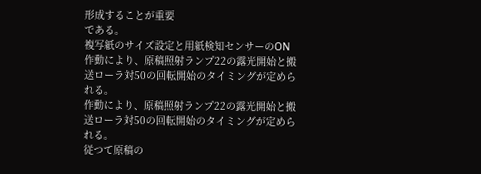形成することが重要
である。
複写紙のサイズ設定と用紙検知センサーのON
作動により、原稿照射ランプ22の露光開始と搬
送ローラ対50の回転開始のタイミングが定めら
れる。
作動により、原稿照射ランプ22の露光開始と搬
送ローラ対50の回転開始のタイミングが定めら
れる。
従つて原稿の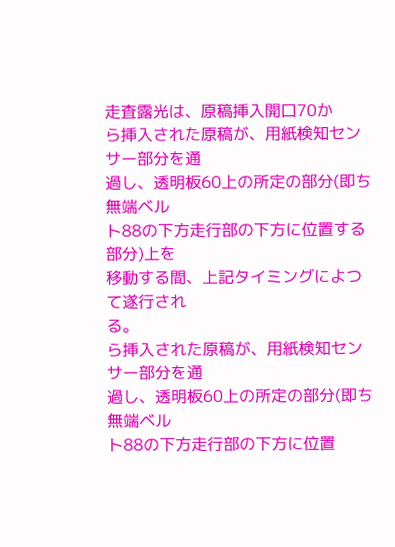走査露光は、原稿挿入開口70か
ら挿入された原稿が、用紙検知センサー部分を通
過し、透明板60上の所定の部分(即ち無端ベル
ト88の下方走行部の下方に位置する部分)上を
移動する間、上記タイミングによつて遂行され
る。
ら挿入された原稿が、用紙検知センサー部分を通
過し、透明板60上の所定の部分(即ち無端ベル
ト88の下方走行部の下方に位置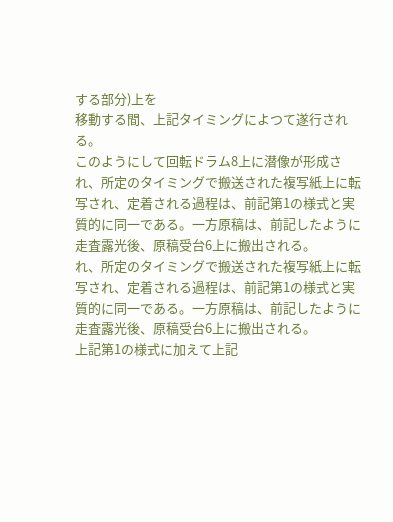する部分)上を
移動する間、上記タイミングによつて遂行され
る。
このようにして回転ドラム8上に潜像が形成さ
れ、所定のタイミングで搬送された複写紙上に転
写され、定着される過程は、前記第1の様式と実
質的に同一である。一方原稿は、前記したように
走査露光後、原稿受台6上に搬出される。
れ、所定のタイミングで搬送された複写紙上に転
写され、定着される過程は、前記第1の様式と実
質的に同一である。一方原稿は、前記したように
走査露光後、原稿受台6上に搬出される。
上記第1の様式に加えて上記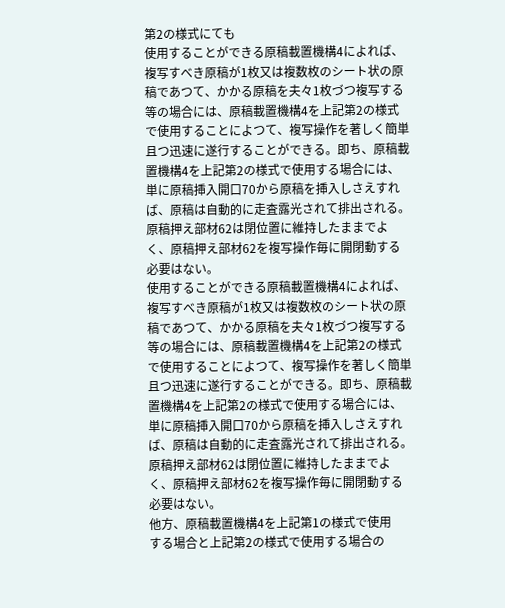第2の様式にても
使用することができる原稿載置機構4によれば、
複写すべき原稿が1枚又は複数枚のシート状の原
稿であつて、かかる原稿を夫々1枚づつ複写する
等の場合には、原稿載置機構4を上記第2の様式
で使用することによつて、複写操作を著しく簡単
且つ迅速に遂行することができる。即ち、原稿載
置機構4を上記第2の様式で使用する場合には、
単に原稿挿入開口70から原稿を挿入しさえすれ
ば、原稿は自動的に走査露光されて排出される。
原稿押え部材62は閉位置に維持したままでよ
く、原稿押え部材62を複写操作毎に開閉動する
必要はない。
使用することができる原稿載置機構4によれば、
複写すべき原稿が1枚又は複数枚のシート状の原
稿であつて、かかる原稿を夫々1枚づつ複写する
等の場合には、原稿載置機構4を上記第2の様式
で使用することによつて、複写操作を著しく簡単
且つ迅速に遂行することができる。即ち、原稿載
置機構4を上記第2の様式で使用する場合には、
単に原稿挿入開口70から原稿を挿入しさえすれ
ば、原稿は自動的に走査露光されて排出される。
原稿押え部材62は閉位置に維持したままでよ
く、原稿押え部材62を複写操作毎に開閉動する
必要はない。
他方、原稿載置機構4を上記第1の様式で使用
する場合と上記第2の様式で使用する場合の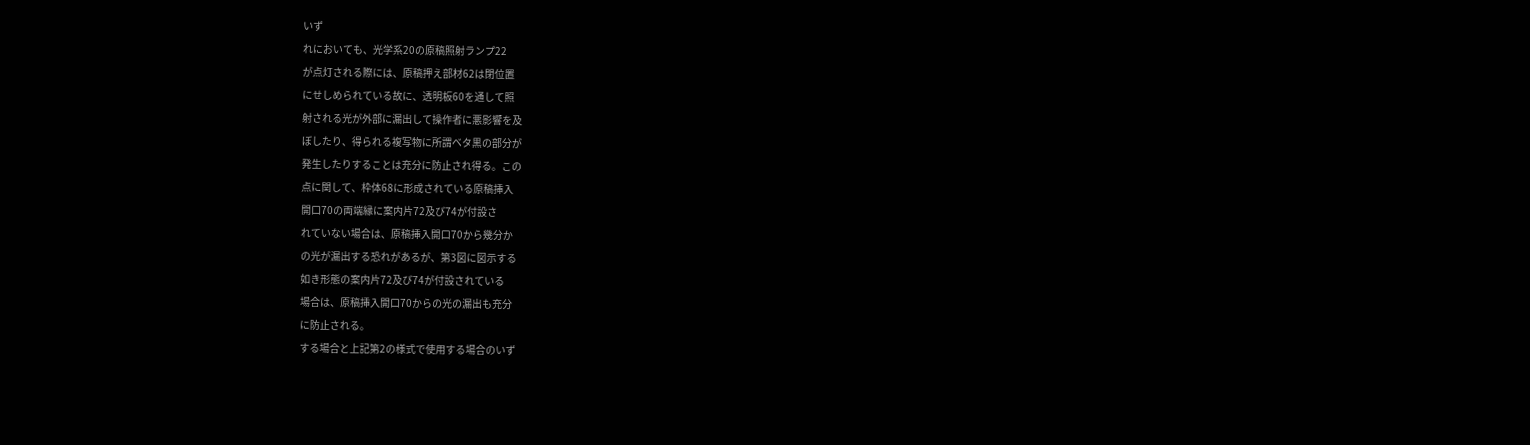いず
れにおいても、光学系20の原稿照射ランプ22
が点灯される際には、原稿押え部材62は閉位置
にせしめられている故に、透明板60を通して照
射される光が外部に漏出して操作者に悪影響を及
ぼしたり、得られる複写物に所謂ベタ黒の部分が
発生したりすることは充分に防止され得る。この
点に関して、枠体68に形成されている原稿挿入
開口70の両端縁に案内片72及び74が付設さ
れていない場合は、原稿挿入開口70から幾分か
の光が漏出する恐れがあるが、第3図に図示する
如き形態の案内片72及び74が付設されている
場合は、原稿挿入開口70からの光の漏出も充分
に防止される。
する場合と上記第2の様式で使用する場合のいず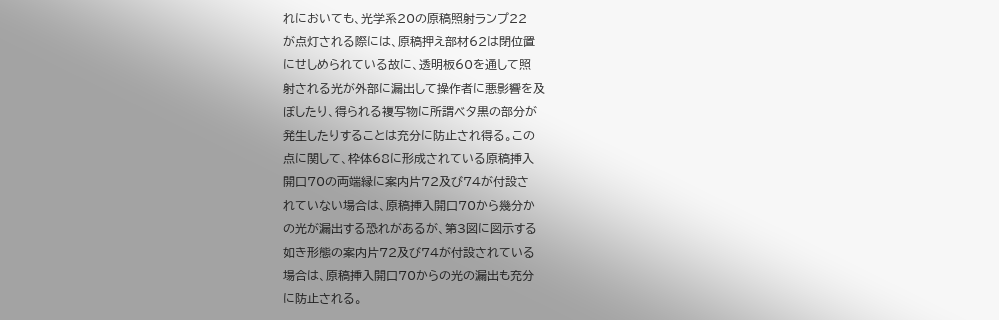れにおいても、光学系20の原稿照射ランプ22
が点灯される際には、原稿押え部材62は閉位置
にせしめられている故に、透明板60を通して照
射される光が外部に漏出して操作者に悪影響を及
ぼしたり、得られる複写物に所謂ベタ黒の部分が
発生したりすることは充分に防止され得る。この
点に関して、枠体68に形成されている原稿挿入
開口70の両端縁に案内片72及び74が付設さ
れていない場合は、原稿挿入開口70から幾分か
の光が漏出する恐れがあるが、第3図に図示する
如き形態の案内片72及び74が付設されている
場合は、原稿挿入開口70からの光の漏出も充分
に防止される。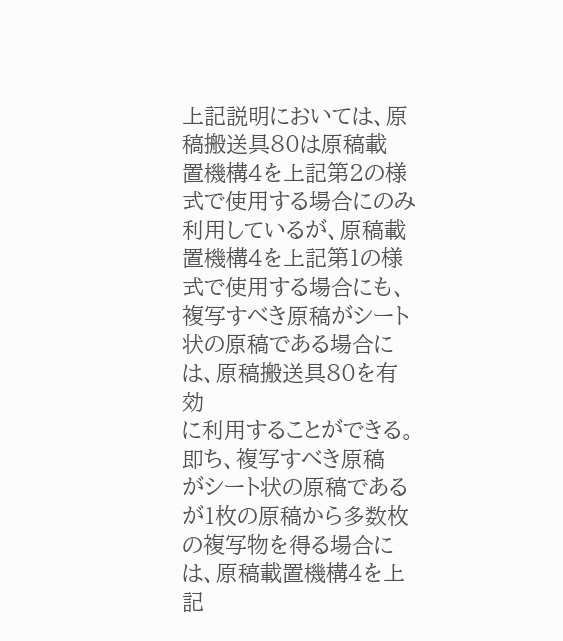上記説明においては、原稿搬送具80は原稿載
置機構4を上記第2の様式で使用する場合にのみ
利用しているが、原稿載置機構4を上記第1の様
式で使用する場合にも、複写すべき原稿がシート
状の原稿である場合には、原稿搬送具80を有効
に利用することができる。即ち、複写すべき原稿
がシート状の原稿であるが1枚の原稿から多数枚
の複写物を得る場合には、原稿載置機構4を上記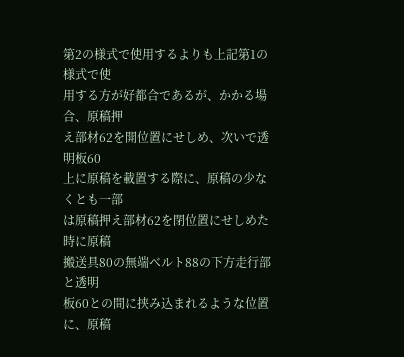第2の様式で使用するよりも上記第1の様式で使
用する方が好都合であるが、かかる場合、原稿押
え部材62を開位置にせしめ、次いで透明板60
上に原稿を載置する際に、原稿の少なくとも一部
は原稿押え部材62を閉位置にせしめた時に原稿
搬送具80の無端ベルト88の下方走行部と透明
板60との間に挟み込まれるような位置に、原稿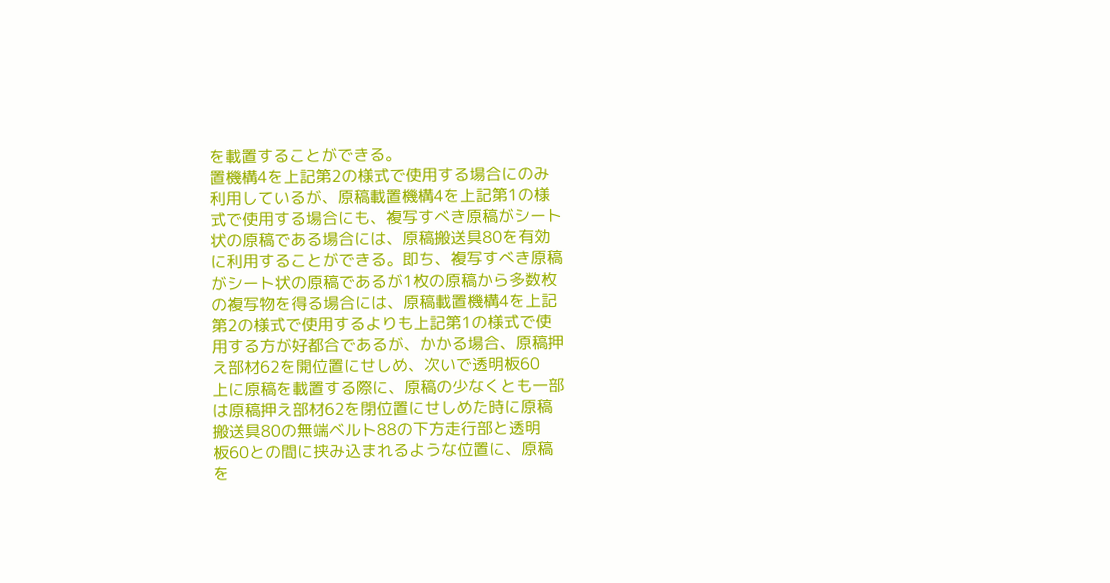を載置することができる。
置機構4を上記第2の様式で使用する場合にのみ
利用しているが、原稿載置機構4を上記第1の様
式で使用する場合にも、複写すべき原稿がシート
状の原稿である場合には、原稿搬送具80を有効
に利用することができる。即ち、複写すべき原稿
がシート状の原稿であるが1枚の原稿から多数枚
の複写物を得る場合には、原稿載置機構4を上記
第2の様式で使用するよりも上記第1の様式で使
用する方が好都合であるが、かかる場合、原稿押
え部材62を開位置にせしめ、次いで透明板60
上に原稿を載置する際に、原稿の少なくとも一部
は原稿押え部材62を閉位置にせしめた時に原稿
搬送具80の無端ベルト88の下方走行部と透明
板60との間に挟み込まれるような位置に、原稿
を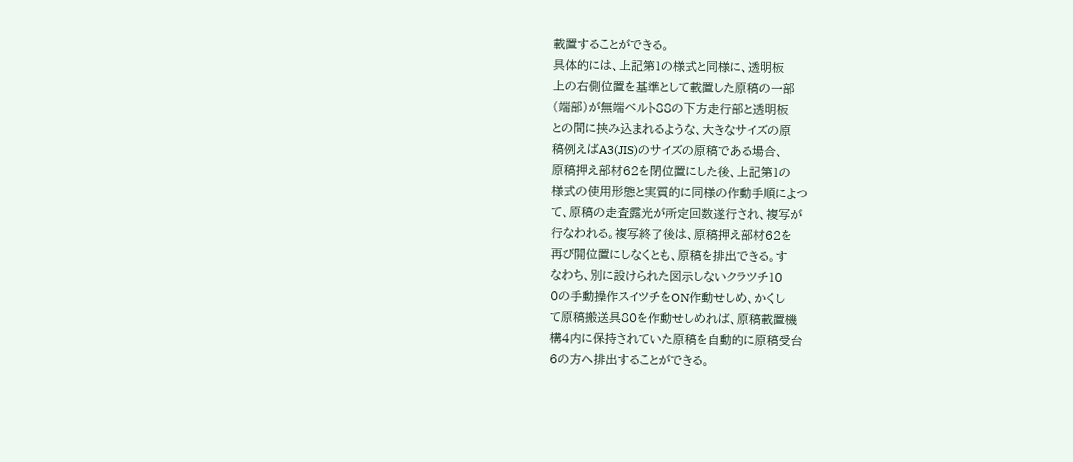載置することができる。
具体的には、上記第1の様式と同様に、透明板
上の右側位置を基準として載置した原稿の一部
(端部)が無端ベルト88の下方走行部と透明板
との間に挟み込まれるような、大きなサイズの原
稿例えばA3(JIS)のサイズの原稿である場合、
原稿押え部材62を閉位置にした後、上記第1の
様式の使用形態と実質的に同様の作動手順によつ
て、原稿の走査露光が所定回数遂行され、複写が
行なわれる。複写終了後は、原稿押え部材62を
再び開位置にしなくとも、原稿を排出できる。す
なわち、別に設けられた図示しないクラツチ10
0の手動操作スイツチをON作動せしめ、かくし
て原稿搬送具80を作動せしめれば、原稿載置機
構4内に保持されていた原稿を自動的に原稿受台
6の方へ排出することができる。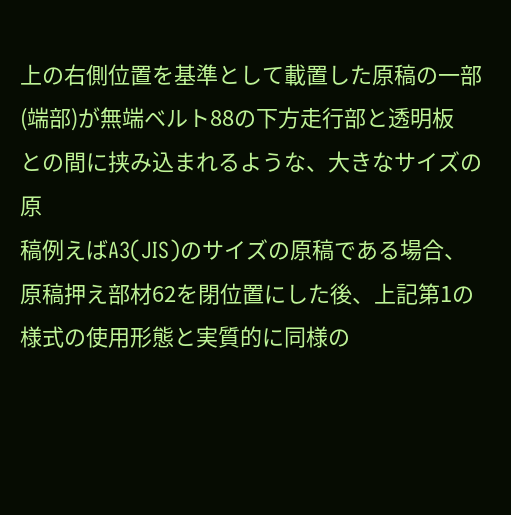上の右側位置を基準として載置した原稿の一部
(端部)が無端ベルト88の下方走行部と透明板
との間に挟み込まれるような、大きなサイズの原
稿例えばA3(JIS)のサイズの原稿である場合、
原稿押え部材62を閉位置にした後、上記第1の
様式の使用形態と実質的に同様の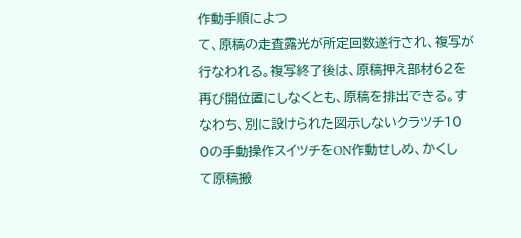作動手順によつ
て、原稿の走査露光が所定回数遂行され、複写が
行なわれる。複写終了後は、原稿押え部材62を
再び開位置にしなくとも、原稿を排出できる。す
なわち、別に設けられた図示しないクラツチ10
0の手動操作スイツチをON作動せしめ、かくし
て原稿搬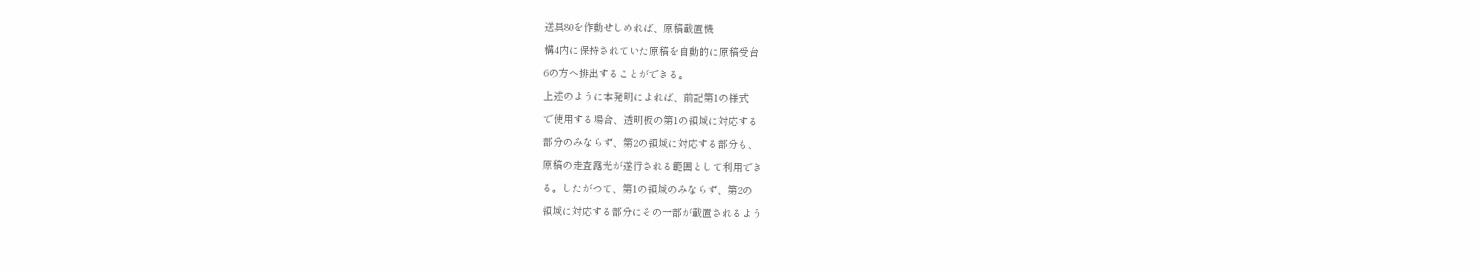送具80を作動せしめれば、原稿載置機
構4内に保持されていた原稿を自動的に原稿受台
6の方へ排出することができる。
上述のように本発明によれば、前記第1の様式
で使用する場合、透明板の第1の領域に対応する
部分のみならず、第2の領域に対応する部分も、
原稿の走査露光が遂行される範囲として利用でき
る。したがつて、第1の領域のみならず、第2の
領域に対応する部分にその一部が載置されるよう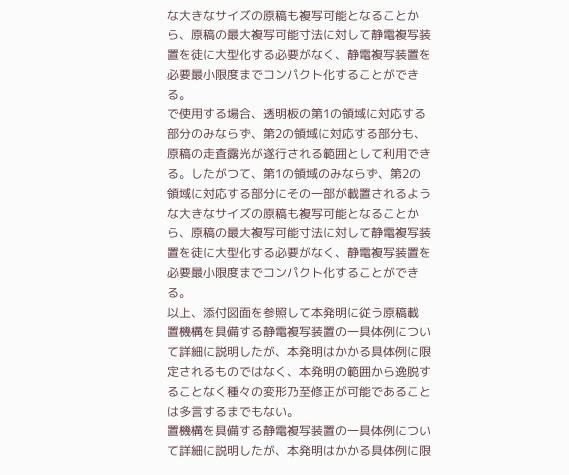な大きなサイズの原稿も複写可能となることか
ら、原稿の最大複写可能寸法に対して静電複写装
置を徒に大型化する必要がなく、静電複写装置を
必要最小限度までコンパクト化することができ
る。
で使用する場合、透明板の第1の領域に対応する
部分のみならず、第2の領域に対応する部分も、
原稿の走査露光が遂行される範囲として利用でき
る。したがつて、第1の領域のみならず、第2の
領域に対応する部分にその一部が載置されるよう
な大きなサイズの原稿も複写可能となることか
ら、原稿の最大複写可能寸法に対して静電複写装
置を徒に大型化する必要がなく、静電複写装置を
必要最小限度までコンパクト化することができ
る。
以上、添付図面を参照して本発明に従う原稿載
置機構を具備する静電複写装置の一具体例につい
て詳細に説明したが、本発明はかかる具体例に限
定されるものではなく、本発明の範囲から逸脱す
ることなく種々の変形乃至修正が可能であること
は多言するまでもない。
置機構を具備する静電複写装置の一具体例につい
て詳細に説明したが、本発明はかかる具体例に限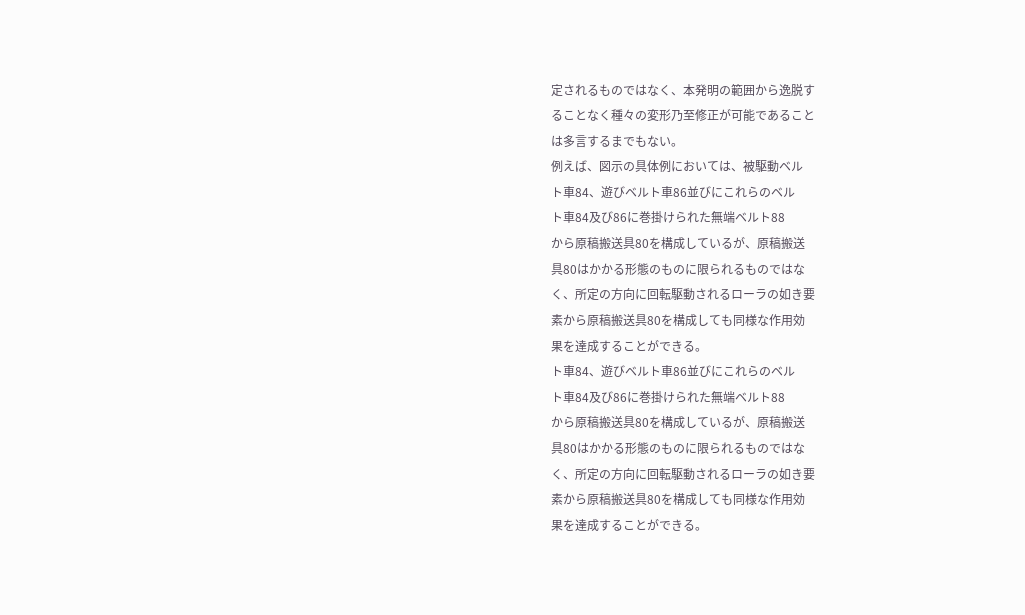定されるものではなく、本発明の範囲から逸脱す
ることなく種々の変形乃至修正が可能であること
は多言するまでもない。
例えば、図示の具体例においては、被駆動ベル
ト車84、遊びベルト車86並びにこれらのベル
ト車84及び86に巻掛けられた無端ベルト88
から原稿搬送具80を構成しているが、原稿搬送
具80はかかる形態のものに限られるものではな
く、所定の方向に回転駆動されるローラの如き要
素から原稿搬送具80を構成しても同様な作用効
果を達成することができる。
ト車84、遊びベルト車86並びにこれらのベル
ト車84及び86に巻掛けられた無端ベルト88
から原稿搬送具80を構成しているが、原稿搬送
具80はかかる形態のものに限られるものではな
く、所定の方向に回転駆動されるローラの如き要
素から原稿搬送具80を構成しても同様な作用効
果を達成することができる。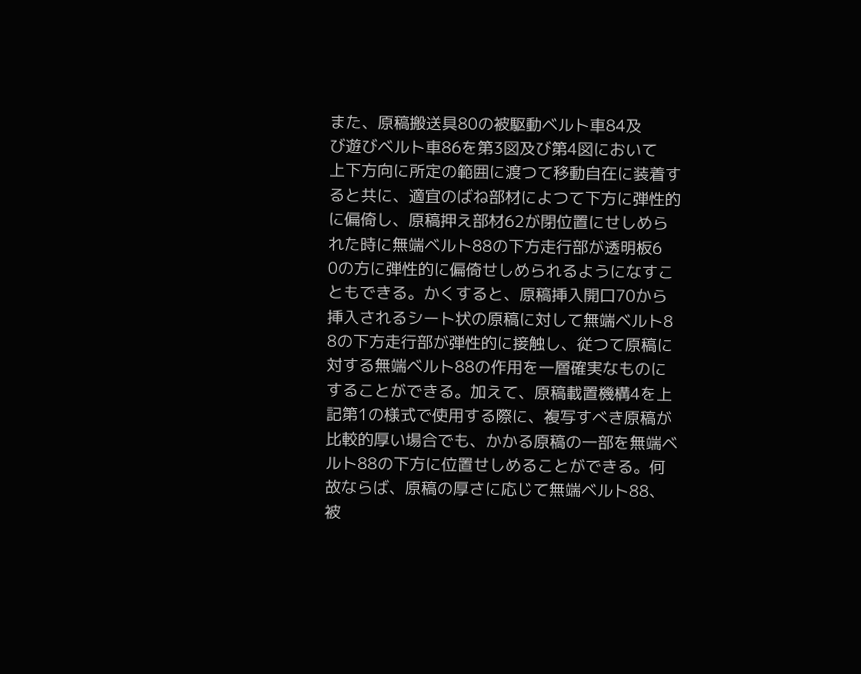また、原稿搬送具80の被駆動ベルト車84及
び遊びベルト車86を第3図及び第4図において
上下方向に所定の範囲に渡つて移動自在に装着す
ると共に、適宜のばね部材によつて下方に弾性的
に偏倚し、原稿押え部材62が閉位置にせしめら
れた時に無端ベルト88の下方走行部が透明板6
0の方に弾性的に偏倚せしめられるようになすこ
ともできる。かくすると、原稿挿入開口70から
挿入されるシート状の原稿に対して無端ベルト8
8の下方走行部が弾性的に接触し、従つて原稿に
対する無端ベルト88の作用を一層確実なものに
することができる。加えて、原稿載置機構4を上
記第1の様式で使用する際に、複写すべき原稿が
比較的厚い場合でも、かかる原稿の一部を無端ベ
ルト88の下方に位置せしめることができる。何
故ならば、原稿の厚さに応じて無端ベルト88、
被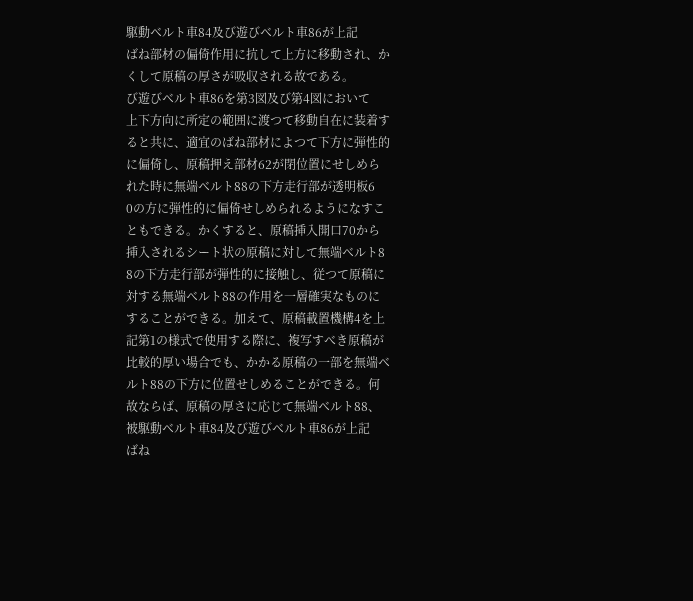駆動ベルト車84及び遊びベルト車86が上記
ばね部材の偏倚作用に抗して上方に移動され、か
くして原稿の厚さが吸収される故である。
び遊びベルト車86を第3図及び第4図において
上下方向に所定の範囲に渡つて移動自在に装着す
ると共に、適宜のばね部材によつて下方に弾性的
に偏倚し、原稿押え部材62が閉位置にせしめら
れた時に無端ベルト88の下方走行部が透明板6
0の方に弾性的に偏倚せしめられるようになすこ
ともできる。かくすると、原稿挿入開口70から
挿入されるシート状の原稿に対して無端ベルト8
8の下方走行部が弾性的に接触し、従つて原稿に
対する無端ベルト88の作用を一層確実なものに
することができる。加えて、原稿載置機構4を上
記第1の様式で使用する際に、複写すべき原稿が
比較的厚い場合でも、かかる原稿の一部を無端ベ
ルト88の下方に位置せしめることができる。何
故ならば、原稿の厚さに応じて無端ベルト88、
被駆動ベルト車84及び遊びベルト車86が上記
ばね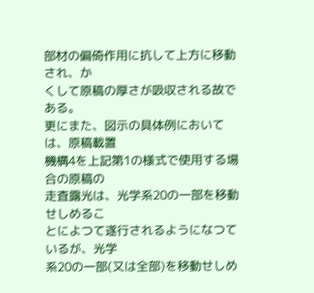部材の偏倚作用に抗して上方に移動され、か
くして原稿の厚さが吸収される故である。
更にまた、図示の具体例においては、原稿載置
機構4を上記第1の様式で使用する場合の原稿の
走査露光は、光学系20の一部を移動せしめるこ
とによつて遂行されるようになつているが、光学
系20の一部(又は全部)を移動せしめ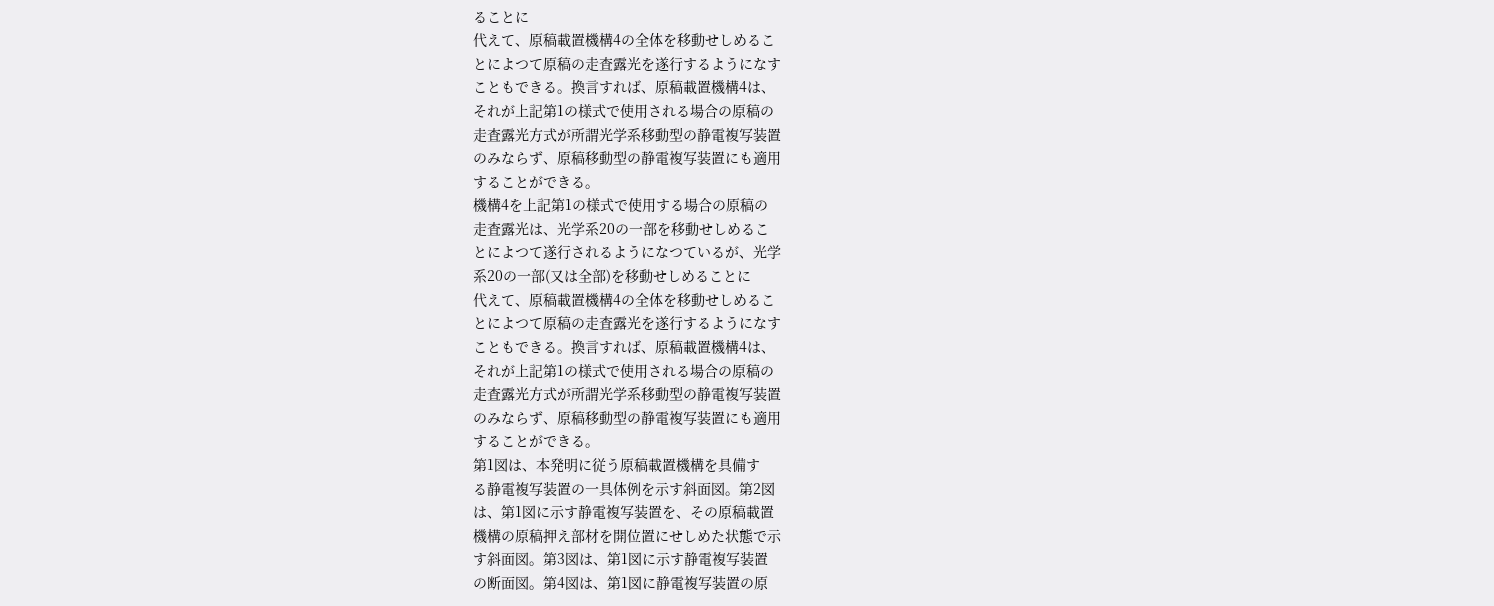ることに
代えて、原稿載置機構4の全体を移動せしめるこ
とによつて原稿の走査露光を遂行するようになす
こともできる。換言すれば、原稿載置機構4は、
それが上記第1の様式で使用される場合の原稿の
走査露光方式が所謂光学系移動型の静電複写装置
のみならず、原稿移動型の静電複写装置にも適用
することができる。
機構4を上記第1の様式で使用する場合の原稿の
走査露光は、光学系20の一部を移動せしめるこ
とによつて遂行されるようになつているが、光学
系20の一部(又は全部)を移動せしめることに
代えて、原稿載置機構4の全体を移動せしめるこ
とによつて原稿の走査露光を遂行するようになす
こともできる。換言すれば、原稿載置機構4は、
それが上記第1の様式で使用される場合の原稿の
走査露光方式が所謂光学系移動型の静電複写装置
のみならず、原稿移動型の静電複写装置にも適用
することができる。
第1図は、本発明に従う原稿載置機構を具備す
る静電複写装置の一具体例を示す斜面図。第2図
は、第1図に示す静電複写装置を、その原稿載置
機構の原稿押え部材を開位置にせしめた状態で示
す斜面図。第3図は、第1図に示す静電複写装置
の断面図。第4図は、第1図に静電複写装置の原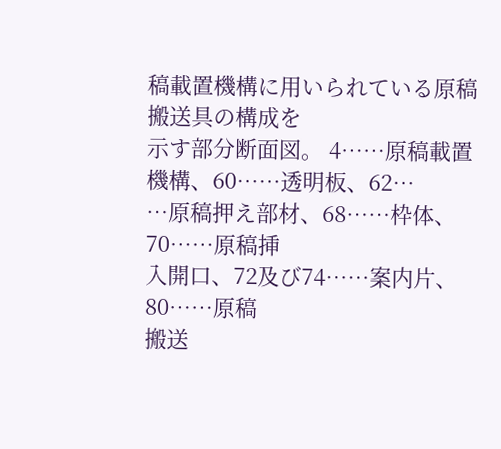稿載置機構に用いられている原稿搬送具の構成を
示す部分断面図。 4……原稿載置機構、60……透明板、62…
…原稿押え部材、68……枠体、70……原稿挿
入開口、72及び74……案内片、80……原稿
搬送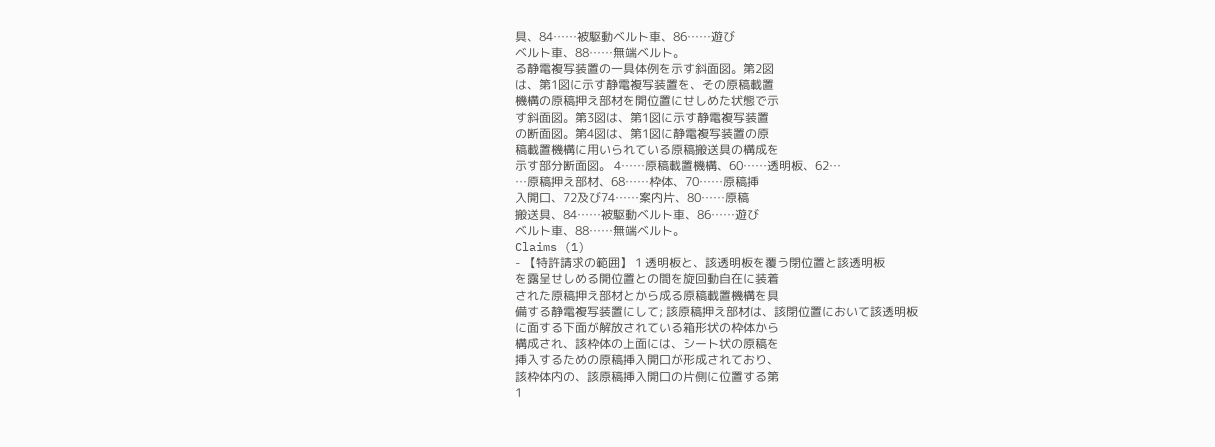具、84……被駆動ベルト車、86……遊び
ベルト車、88……無端ベルト。
る静電複写装置の一具体例を示す斜面図。第2図
は、第1図に示す静電複写装置を、その原稿載置
機構の原稿押え部材を開位置にせしめた状態で示
す斜面図。第3図は、第1図に示す静電複写装置
の断面図。第4図は、第1図に静電複写装置の原
稿載置機構に用いられている原稿搬送具の構成を
示す部分断面図。 4……原稿載置機構、60……透明板、62…
…原稿押え部材、68……枠体、70……原稿挿
入開口、72及び74……案内片、80……原稿
搬送具、84……被駆動ベルト車、86……遊び
ベルト車、88……無端ベルト。
Claims (1)
- 【特許請求の範囲】 1 透明板と、該透明板を覆う閉位置と該透明板
を露呈せしめる開位置との間を旋回動自在に装着
された原稿押え部材とから成る原稿載置機構を具
備する静電複写装置にして; 該原稿押え部材は、該閉位置において該透明板
に面する下面が解放されている箱形状の枠体から
構成され、該枠体の上面には、シート状の原稿を
挿入するための原稿挿入開口が形成されており、
該枠体内の、該原稿挿入開口の片側に位置する第
1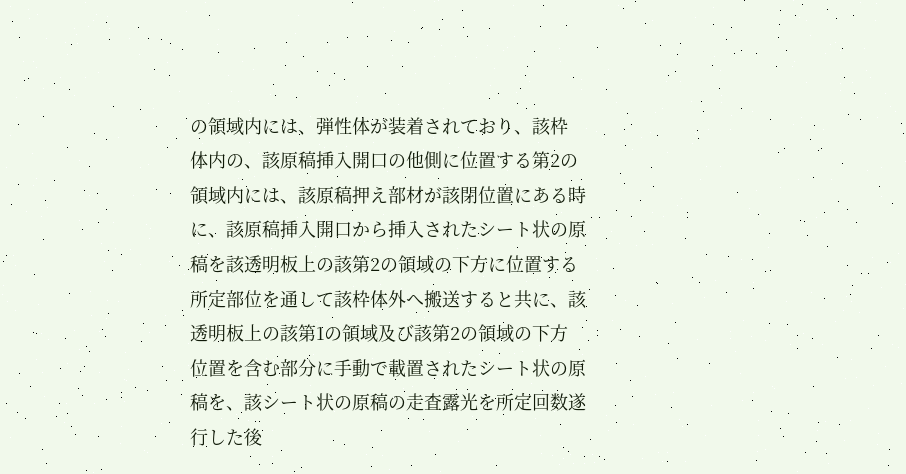の領域内には、弾性体が装着されており、該枠
体内の、該原稿挿入開口の他側に位置する第2の
領域内には、該原稿押え部材が該閉位置にある時
に、該原稿挿入開口から挿入されたシート状の原
稿を該透明板上の該第2の領域の下方に位置する
所定部位を通して該枠体外へ搬送すると共に、該
透明板上の該第1の領域及び該第2の領域の下方
位置を含む部分に手動で載置されたシート状の原
稿を、該シート状の原稿の走査露光を所定回数遂
行した後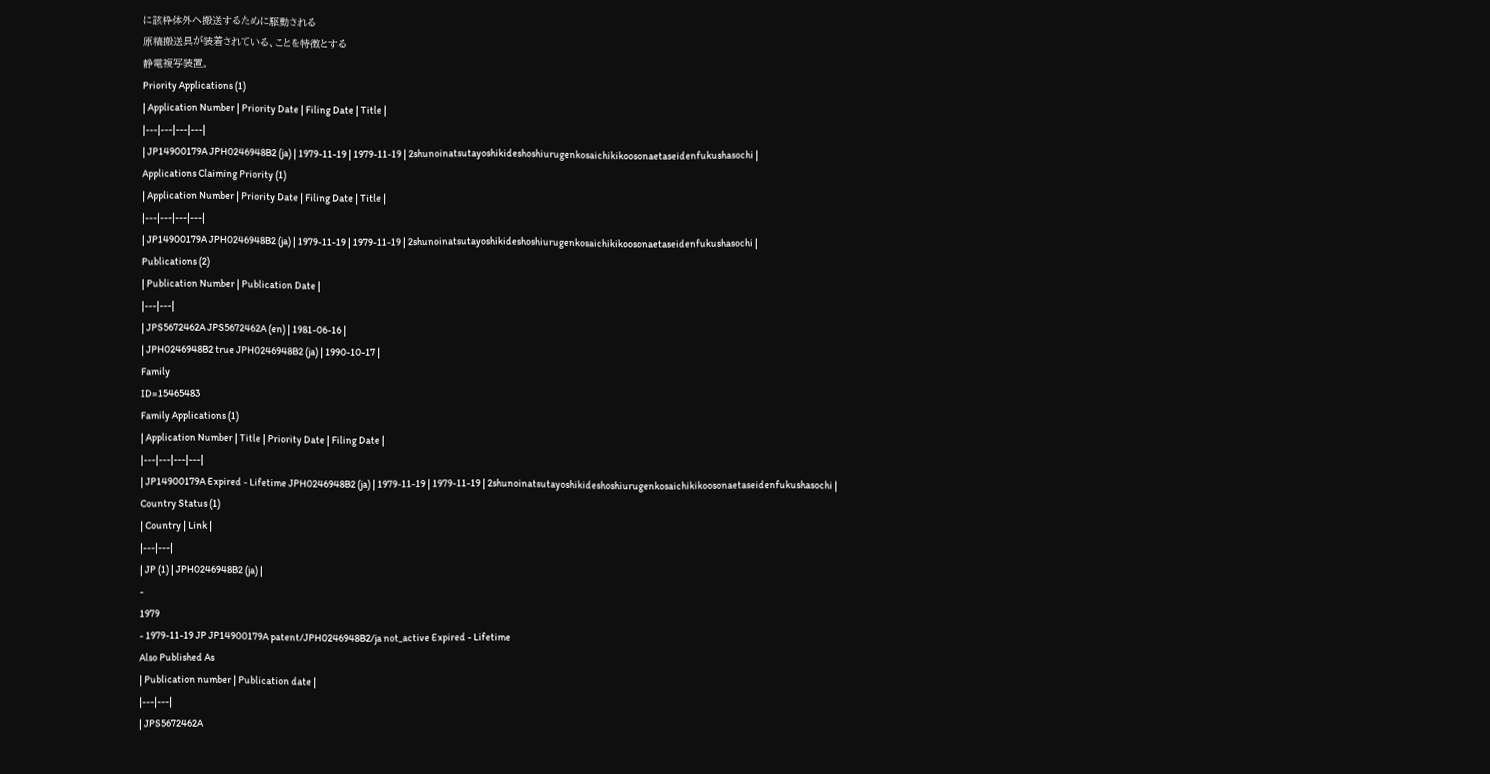に該枠体外へ搬送するために駆動される
原稿搬送具が装着されている、ことを特徴とする
静電複写装置。
Priority Applications (1)
| Application Number | Priority Date | Filing Date | Title |
|---|---|---|---|
| JP14900179A JPH0246948B2 (ja) | 1979-11-19 | 1979-11-19 | 2shunoinatsutayoshikideshoshiurugenkosaichikikoosonaetaseidenfukushasochi |
Applications Claiming Priority (1)
| Application Number | Priority Date | Filing Date | Title |
|---|---|---|---|
| JP14900179A JPH0246948B2 (ja) | 1979-11-19 | 1979-11-19 | 2shunoinatsutayoshikideshoshiurugenkosaichikikoosonaetaseidenfukushasochi |
Publications (2)
| Publication Number | Publication Date |
|---|---|
| JPS5672462A JPS5672462A (en) | 1981-06-16 |
| JPH0246948B2 true JPH0246948B2 (ja) | 1990-10-17 |
Family
ID=15465483
Family Applications (1)
| Application Number | Title | Priority Date | Filing Date |
|---|---|---|---|
| JP14900179A Expired - Lifetime JPH0246948B2 (ja) | 1979-11-19 | 1979-11-19 | 2shunoinatsutayoshikideshoshiurugenkosaichikikoosonaetaseidenfukushasochi |
Country Status (1)
| Country | Link |
|---|---|
| JP (1) | JPH0246948B2 (ja) |
-
1979
- 1979-11-19 JP JP14900179A patent/JPH0246948B2/ja not_active Expired - Lifetime
Also Published As
| Publication number | Publication date |
|---|---|
| JPS5672462A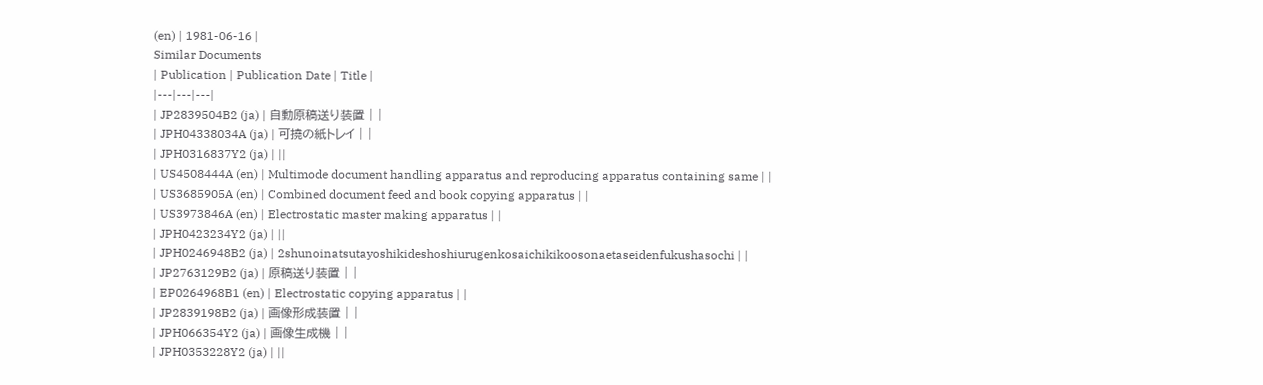(en) | 1981-06-16 |
Similar Documents
| Publication | Publication Date | Title |
|---|---|---|
| JP2839504B2 (ja) | 自動原稿送り装置 | |
| JPH04338034A (ja) | 可撓の紙トレイ | |
| JPH0316837Y2 (ja) | ||
| US4508444A (en) | Multimode document handling apparatus and reproducing apparatus containing same | |
| US3685905A (en) | Combined document feed and book copying apparatus | |
| US3973846A (en) | Electrostatic master making apparatus | |
| JPH0423234Y2 (ja) | ||
| JPH0246948B2 (ja) | 2shunoinatsutayoshikideshoshiurugenkosaichikikoosonaetaseidenfukushasochi | |
| JP2763129B2 (ja) | 原稿送り装置 | |
| EP0264968B1 (en) | Electrostatic copying apparatus | |
| JP2839198B2 (ja) | 画像形成装置 | |
| JPH066354Y2 (ja) | 画像生成機 | |
| JPH0353228Y2 (ja) | ||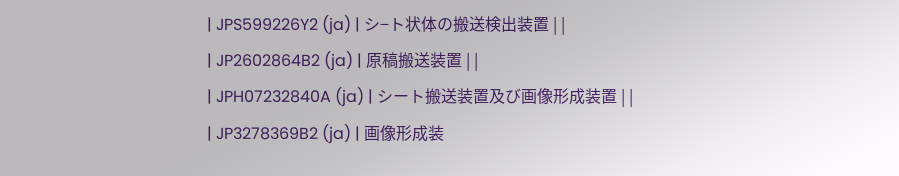| JPS599226Y2 (ja) | シ−ト状体の搬送検出装置 | |
| JP2602864B2 (ja) | 原稿搬送装置 | |
| JPH07232840A (ja) | シート搬送装置及び画像形成装置 | |
| JP3278369B2 (ja) | 画像形成装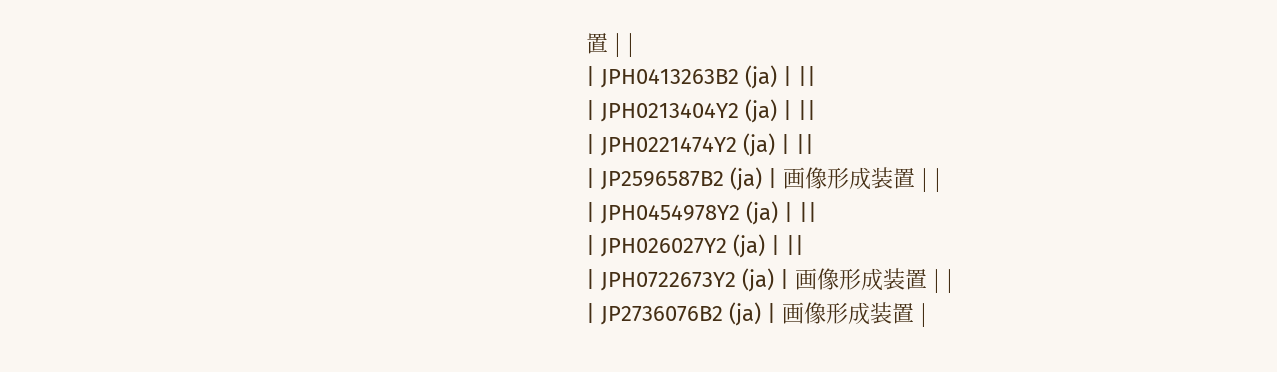置 | |
| JPH0413263B2 (ja) | ||
| JPH0213404Y2 (ja) | ||
| JPH0221474Y2 (ja) | ||
| JP2596587B2 (ja) | 画像形成装置 | |
| JPH0454978Y2 (ja) | ||
| JPH026027Y2 (ja) | ||
| JPH0722673Y2 (ja) | 画像形成装置 | |
| JP2736076B2 (ja) | 画像形成装置 |